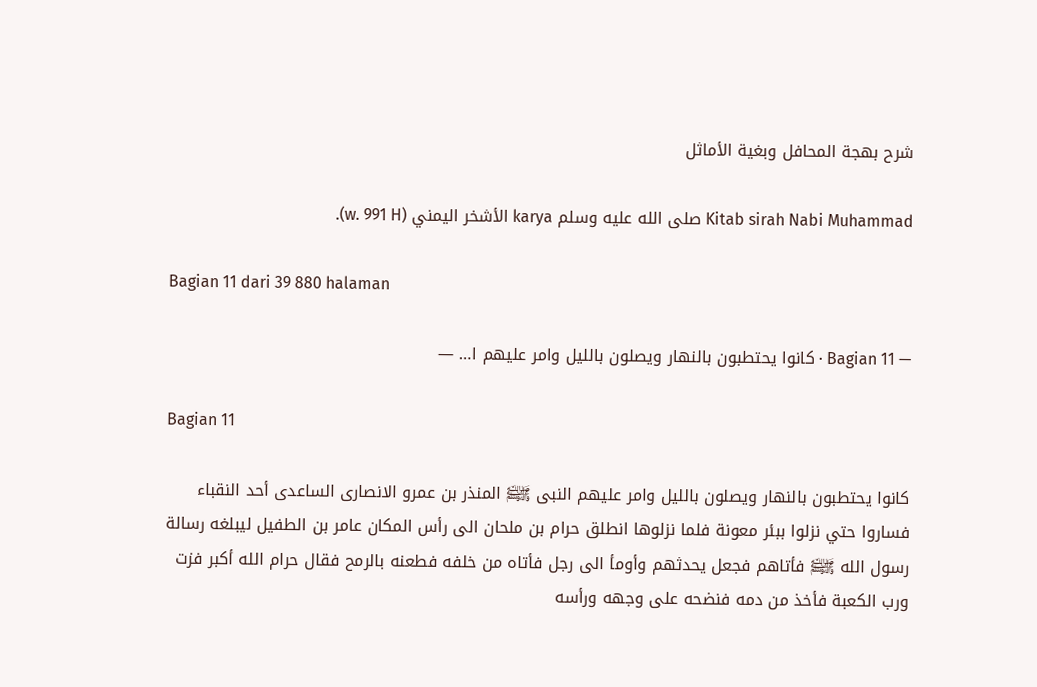شرح بهجة المحافل وبغية الأماثل

Kitab sirah Nabi Muhammad صلى الله عليه وسلم karya الأشخر اليمني (w. 991 H).

Bagian 11 dari 39 880 halaman

— Bagian 11 · كانوا يحتطبون بالنهار ويصلون بالليل وامر عليهم ا… —

Bagian 11

كانوا يحتطبون بالنهار ويصلون بالليل وامر عليهم النبى ﵌ المنذر بن عمرو الانصارى الساعدى أحد النقباء فساروا حتي نزلوا ببئر معونة فلما نزلوها انطلق حرام بن ملحان الى رأس المكان عامر بن الطفيل ليبلغه رسالة رسول الله ﵌ فأتاهم فجعل يحدثهم وأومأ الى رجل فأتاه من خلفه فطعنه بالرمح فقال حرام الله أكبر فزت ورب الكعبة فأخذ من دمه فنضحه على وجهه ورأسه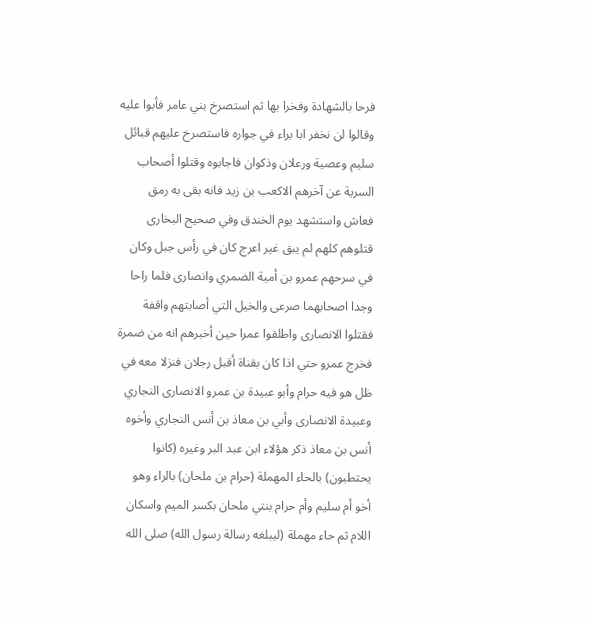فرحا بالشهادة وفخرا بها ثم استصرخ بني عامر فأبوا عليه وقالوا لن نخفر ابا براء في جواره فاستصرخ عليهم قبائل سليم وعصية ورعلان وذكوان فاجابوه وقتلوا أصحاب السرية عن آخرهم الاكعب بن زيد فانه بقى به رمق فعاش واستشهد يوم الخندق وفي صحيح البخارى قتلوهم كلهم لم يبق غير اعرج كان في رأس جبل وكان في سرحهم عمرو بن أمية الضمري وانصارى فلما راحا وجدا اصحابهما صرعى والخيل التي أصابتهم واقفة فقتلوا الانصارى واطلقوا عمرا حين أخبرهم انه من ضمرة فخرج عمرو حتي اذا كان بقناة أقبل رجلان فنزلا معه في ظل هو فيه حرام وأبو عبيدة بن عمرو الانصارى النجاري وعبيدة الانصارى وأبي بن معاذ بن أنس النجاري وأخوه أنس بن معاذ ذكر هؤلاء ابن عبد البر وغيره (كانوا يحتطبون) بالحاء المهملة (حرام بن ملحان) بالراء وهو أخو أم سليم وأم حرام بنتي ملحان بكسر الميم واسكان اللام ثم حاء مهملة (ليبلغه رسالة رسول الله) صلى الله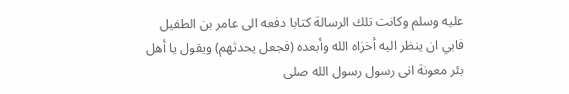عليه وسلم وكانت تلك الرسالة كتابا دفعه الى عامر بن الطفيل فابي ان ينظر اليه أخزاه الله وأبعده (فجعل يحدثهم) ويقول يا أهل بئر معونة انى رسول رسول الله صلى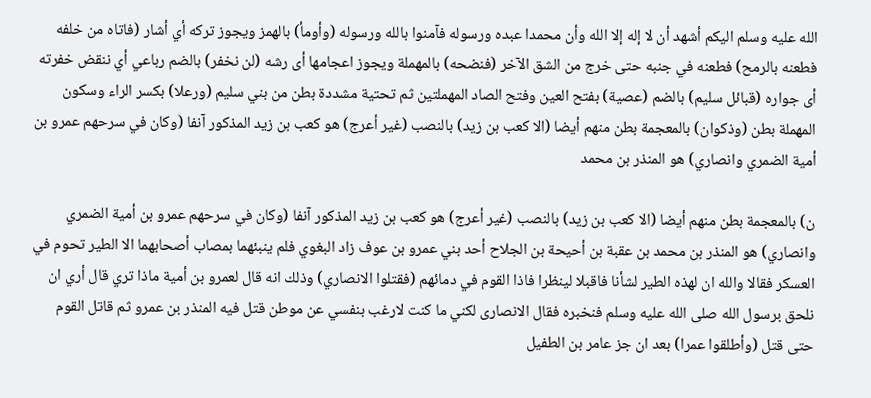الله عليه وسلم اليكم أشهد أن لا إله إلا الله وأن محمدا عبده ورسوله فآمنوا بالله ورسوله (وأومأ) بالهمز ويجوز تركه أي أشار (فاتاه من خلفه فطعنه بالرمح) فطعنه في جنبه حتى خرج من الشق الآخر (فنضحه) بالمهملة ويجوز اعجامها أى رشه (لن نخفر) بالضم رباعي أي ننقض خفرته أى جواره (قبائل سليم) بالضم (عصية) بفتح العين وفتح الصاد المهملتين ثم تحتية مشددة بطن من بني سليم (ورعلا) بكسر الراء وسكون المهملة بطن (وذكوان) بالمعجمة بطن منهم أيضا (الا كعب بن زيد) بالنصب (غير أعرج) هو كعب بن زيد المذكور آنفا (وكان في سرحهم عمرو بن أمية الضمري وانصاري) هو المنذر بن محمد

ن) بالمعجمة بطن منهم أيضا (الا كعب بن زيد) بالنصب (غير أعرج) هو كعب بن زيد المذكور آنفا (وكان في سرحهم عمرو بن أمية الضمري وانصاري) هو المنذر بن محمد بن عقبة بن أحيحة بن الجلاح أحد بني عمرو بن عوف زاد البغوي فلم ينبئهما بمصاب أصحابهما الا الطير تحوم في العسكر فقالا والله ان لهذه الطير لشأنا فاقبلا لينظرا فاذا القوم في دمائهم (فقتلوا الانصاري) وذلك انه قال لعمرو بن أمية ماذا تري قال أري ان نلحق برسول الله صلى الله عليه وسلم فنخبره فقال الانصارى لكني ما كنت لارغب بنفسي عن موطن قتل فيه المنذر بن عمرو ثم قاتل القوم حتى قتل (وأطلقوا عمرا) بعد ان جز عامر بن الطفيل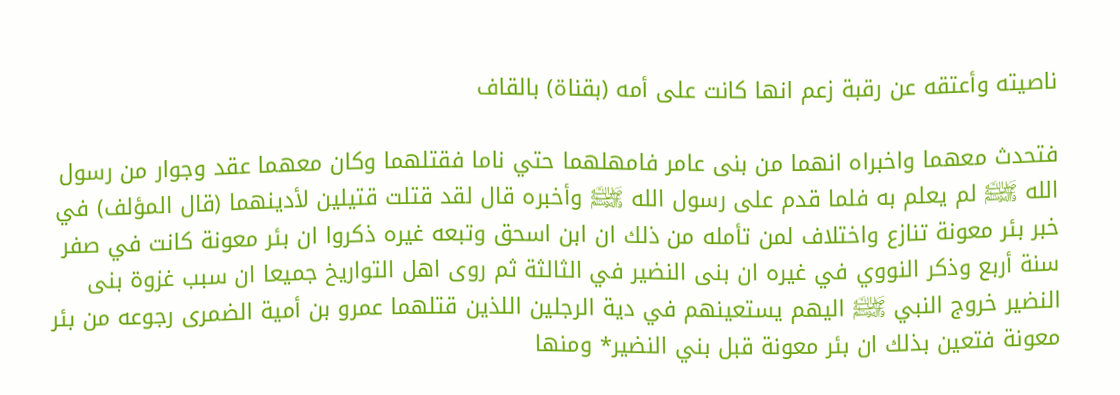ناصيته وأعتقه عن رقبة زعم انها كانت على أمه (بقناة) بالقاف

فتحدث معهما واخبراه انهما من بنى عامر فامهلهما حتي ناما فقتلهما وكان معهما عقد وجوار من رسول الله ﵌ لم يعلم به فلما قدم على رسول الله ﵌ وأخبره قال لقد قتلت قتيلين لأدينهما (قال المؤلف) في خبر بئر معونة تنازع واختلاف لمن تأمله من ذلك ان ابن اسحق وتبعه غيره ذكروا ان بئر معونة كانت في صفر سنة أربع وذكر النووي في غيره ان بنى النضير في الثالثة ثم روى اهل التواريخ جميعا ان سبب غزوة بنى النضير خروج النبي ﵌ اليهم يستعينهم في دية الرجلين اللذين قتلهما عمرو بن أمية الضمرى رجوعه من بئر معونة فتعين بذلك ان بئر معونة قبل بني النضير* ومنها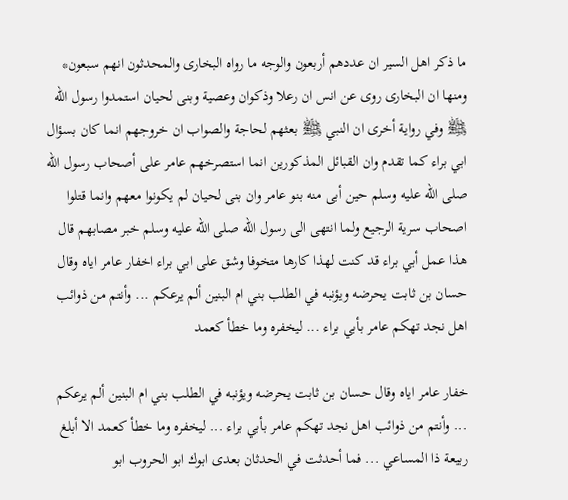ما ذكر اهل السير ان عددهم أربعون والوجه ما رواه البخارى والمحدثون انهم سبعون* ومنها ان البخارى روى عن انس ان رعلا وذكوان وعصية وبنى لحيان استمدوا رسول الله ﵌ وفي رواية أخرى ان النبي ﵌ بعثهم لحاجة والصواب ان خروجهم انما كان بسؤال ابي براء كما تقدم وان القبائل المذكورين انما استصرخهم عامر على أصحاب رسول الله صلى الله عليه وسلم حين أبى منه بنو عامر وان بنى لحيان لم يكونوا معهم وانما قتلوا اصحاب سرية الرجيع ولما انتهى الى رسول الله صلى الله عليه وسلم خبر مصابهم قال هذا عمل أبي براء قد كنت لهذا كارها متخوفا وشق على ابي براء اخفار عامر اياه وقال حسان بن ثابت يحرضه ويؤنبه في الطلب بني ام البنين ألم يرعكم ... وأنتم من ذوائب اهل نجد تهكم عامر بأبي براء ... ليخفره وما خطأ كعمد

خفار عامر اياه وقال حسان بن ثابت يحرضه ويؤنبه في الطلب بني ام البنين ألم يرعكم ... وأنتم من ذوائب اهل نجد تهكم عامر بأبي براء ... ليخفره وما خطأ كعمد الا أبلغ ربيعة ذا المساعي ... فما أحدثت في الحدثان بعدى ابوك ابو الحروب ابو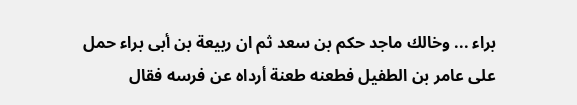براء ... وخالك ماجد حكم بن سعد ثم ان ربيعة بن أبى براء حمل على عامر بن الطفيل فطعنه طعنة أرداه عن فرسه فقال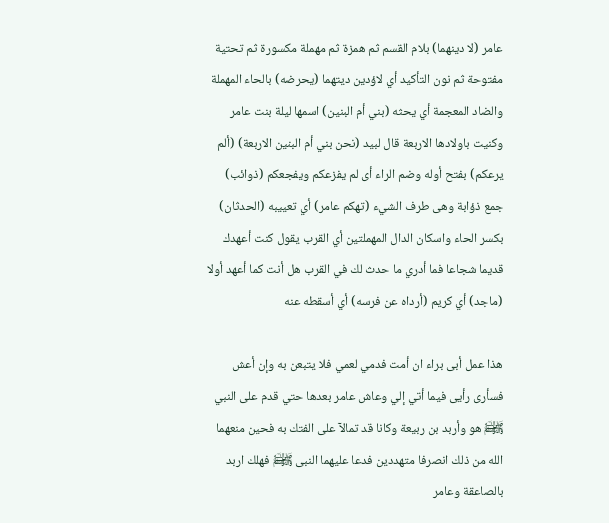عامر (لا دينهما) بلام القسم ثم همزة ثم مهملة مكسورة ثم تحتية مفتوحة ثم نون التأكيد أي لاؤدين ديتهما (يحرضه) بالحاء المهملة والضاد المعجمة أي يحثه (بني أم البنين) اسمها ليلة بنت عامر وكنيت باولادها الاربعة قال لبيد (نحن بني أم البنين الاربعة) (ألم يرعكم) بفتح أوله وضم الراء أى لم يفزعكم ويفجعكم (ذوائب) جمع ذؤابة وهى طرف الشيء (تهكم عامر) أي تعييبه (الحدثان) بكسر الحاء واسكان الدال المهملتين أي القرب يقول كنت أعهدك قديما شجاعا فما أدري ما حدث لك في القرب هل أنت كما أعهد أولا (ماجد) أي كريم (أرداه عن فرسه) أي أسقطه عنه

هذا عمل أبى براء ان أمت فدمي لعمي فلا يتبعن به وإن أعش فسأرى رأيى فيما أتي إلي وعاش عامر بعدها حتي قدم على النبي ﵌ هو وأربد بن ربيعة وكانا قد تمالآ على الفتك به فحين منعهما الله من ذلك انصرفا متهددين فدعا عليهما النبى ﵌ فهلك اربد بالصاعقة وعامر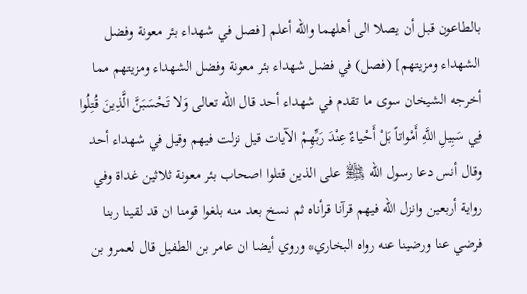بالطاعون قبل أن يصلا الى أهلهما والله أعلم [فصل في شهداء بئر معونة وفضل الشهداء ومزيتهم] (فصل) في فضل شهداء بئر معونة وفضل الشهداء ومزيتهم مما أخرجه الشيخان سوى ما تقدم في شهداء أحد قال الله تعالى وَلا تَحْسَبَنَّ الَّذِينَ قُتِلُوا فِي سَبِيلِ اللَّهِ أَمْواتاً بَلْ أَحْياءٌ عِنْدَ رَبِّهِمْ الآيات قيل نزلت فيهم وقيل في شهداء أحد وقال أنس دعا رسول الله ﵌ على الذين قتلوا اصحاب بئر معونة ثلاثين غداة وفي رواية أربعين وانزل الله فيهم قرآنا قرأناه ثم نسخ بعد منه بلغوا قومنا ان قد لقينا ربنا فرضي عنا ورضينا عنه رواه البخاري* وروي أيضا ان عامر بن الطفيل قال لعمرو بن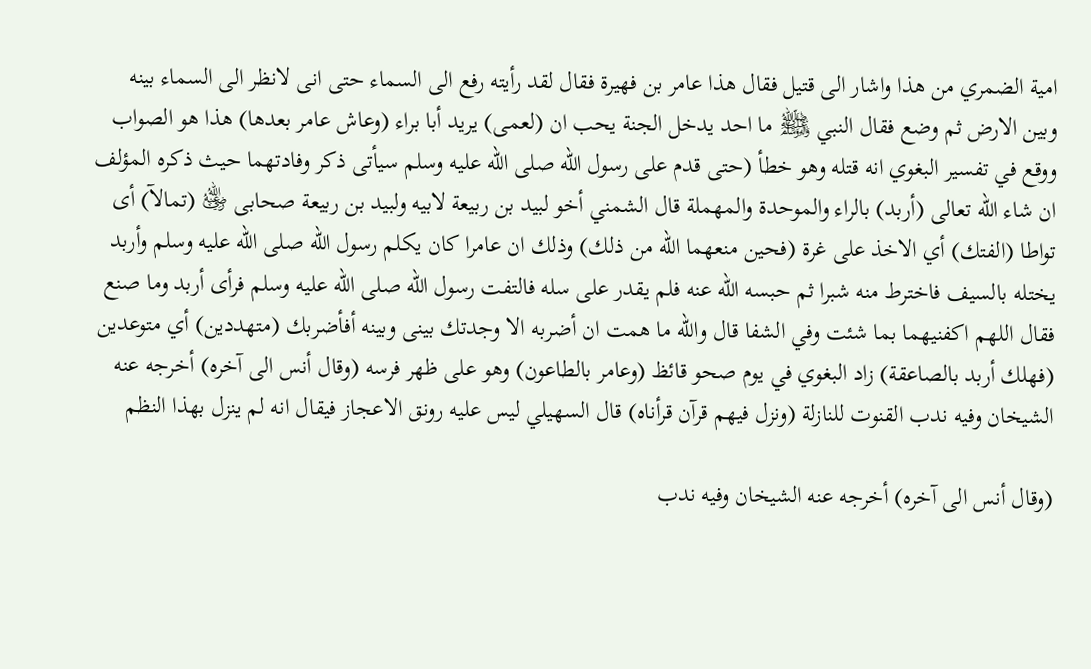امية الضمري من هذا واشار الى قتيل فقال هذا عامر بن فهيرة فقال لقد رأيته رفع الى السماء حتى انى لانظر الى السماء بينه وبين الارض ثم وضع فقال النبي ﵌ ما احد يدخل الجنة يحب ان (لعمى) يريد أبا براء (وعاش عامر بعدها) هذا هو الصواب ووقع في تفسير البغوي انه قتله وهو خطأ (حتى قدم على رسول الله صلى الله عليه وسلم سيأتى ذكر وفادتهما حيث ذكره المؤلف ان شاء الله تعالى (أربد) بالراء والموحدة والمهملة قال الشمني أخو لبيد بن ربيعة لابيه ولبيد بن ربيعة صحابى ﵁ (تمالآ) أى تواطا (الفتك) أي الاخذ على غرة (فحين منعهما الله من ذلك) وذلك ان عامرا كان يكلم رسول الله صلى الله عليه وسلم وأربد يختله بالسيف فاخترط منه شبرا ثم حبسه الله عنه فلم يقدر على سله فالتفت رسول الله صلى الله عليه وسلم فرأى أربد وما صنع فقال اللهم اكفنيهما بما شئت وفي الشفا قال والله ما همت ان أضربه الا وجدتك بينى وبينه أفأضربك (متهددين) أي متوعدين (فهلك أربد بالصاعقة) زاد البغوي في يوم صحو قائظ (وعامر بالطاعون) وهو على ظهر فرسه (وقال أنس الى آخره) أخرجه عنه الشيخان وفيه ندب القنوت للنازلة (ونزل فيهم قرآن قرأناه) قال السهيلي ليس عليه رونق الاعجاز فيقال انه لم ينزل بهذا النظم

(وقال أنس الى آخره) أخرجه عنه الشيخان وفيه ندب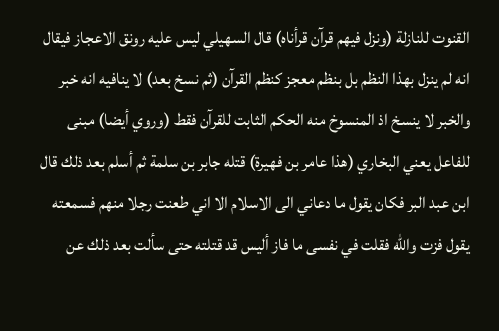القنوت للنازلة (ونزل فيهم قرآن قرأناه) قال السهيلي ليس عليه رونق الاعجاز فيقال انه لم ينزل بهذا النظم بل بنظم معجز كنظم القرآن (ثم نسخ بعد) لا ينافيه انه خبر والخبر لا ينسخ اذ المنسوخ منه الحكم الثابت للقرآن فقط (وروي أيضا) مبنى للفاعل يعني البخاري (هذا عامر بن فهيرة) قتله جابر بن سلمة ثم أسلم بعد ذلك قال ابن عبد البر فكان يقول ما دعاني الى الاسلام الا اني طعنت رجلا منهم فسمعته يقول فزت والله فقلت في نفسى ما فاز أليس قد قتلته حتى سألت بعد ذلك عن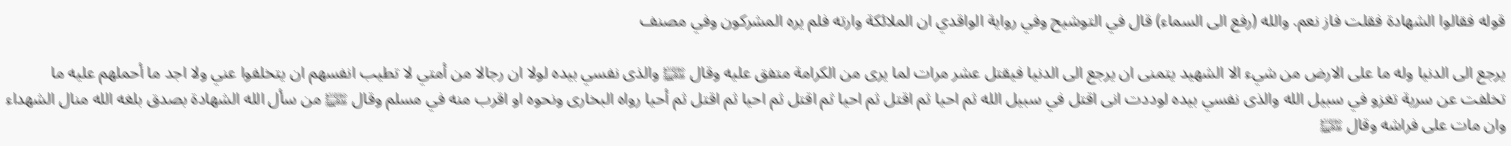قوله فقالوا الشهادة فقلت فاز نعم. والله (رفع الى السماء) قال في التوشيح وفي رواية الواقدي ان الملائكة وارته فلم يره المشركون وفي مصنف

يرجع الى الدنيا وله ما على الارض من شيء الا الشهيد يتمنى ان يرجع الى الدنيا فيقتل عشر مرات لما يرى من الكرامة متفق عليه وقال ﵌ والذى نفسي بيده لولا ان رجالا من أمتي لا تطيب انفسهم ان يتخلفوا عني ولا اجد ما أحملهم عليه ما تخلفت عن سرية تغزو في سبيل الله والذى نفسي بيده لوددت انى اقتل في سبيل الله ثم احيا ثم اقتل ثم احيا ثم اقتل ثم احيا ثم اقتل ثم أحيا رواه البخارى ونحوه او اقرب منه في مسلم وقال ﵌ من سأل الله الشهادة بصدق بلغه الله منال الشهداء وان مات على فراشه وقال ﵌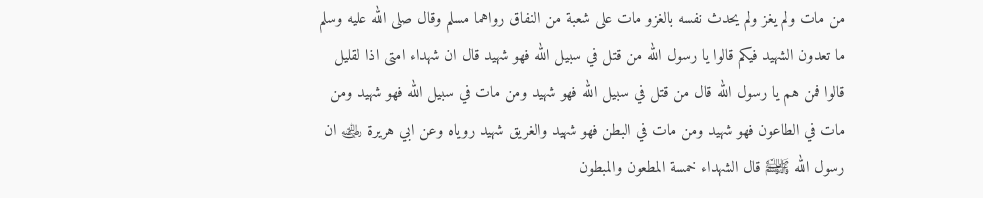من مات ولم يغز ولم يحدث نفسه بالغزو مات على شعبة من النفاق رواهما مسلم وقال صلى الله عليه وسلم ما تعدون الشهيد فيكم قالوا يا رسول الله من قتل في سبيل الله فهو شهيد قال ان شهداء امتى اذا لقليل قالوا فمن هم يا رسول الله قال من قتل في سبيل الله فهو شهيد ومن مات في سبيل الله فهو شهيد ومن مات في الطاعون فهو شهيد ومن مات في البطن فهو شهيد والغريق شهيد روياه وعن ابي هريرة ﵁ ان رسول الله ﵌ قال الشهداء خمسة المطعون والمبطون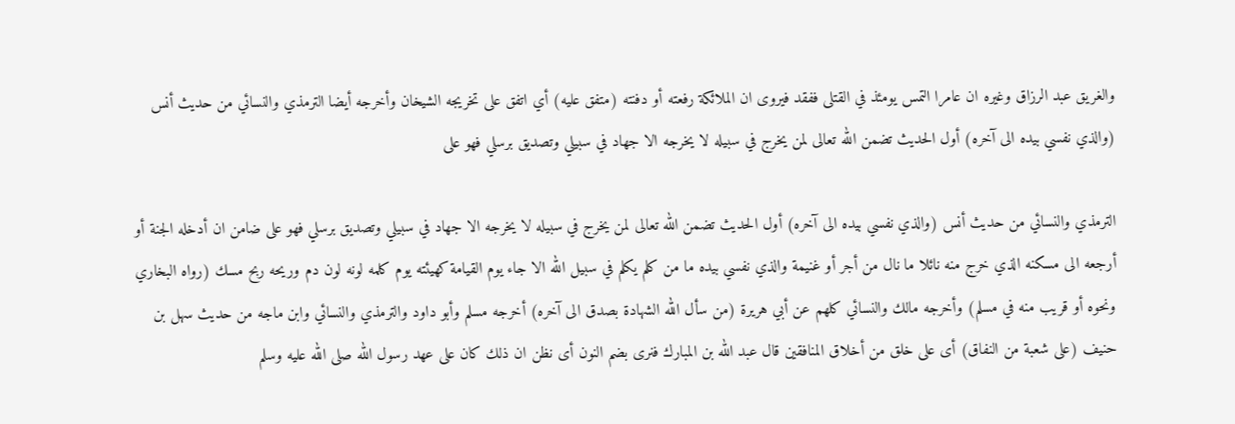والغريق عبد الرزاق وغيره ان عامرا التمس يومئذ في القتلى ففقد فيروى ان الملائكة رفعته أو دفنته (متفق عليه) أي اتفق على تخريجه الشيخان وأخرجه أيضا الترمذي والنسائي من حديث أنس (والذي نفسي بيده الى آخره) أول الحديث تضمن الله تعالى لمن يخرج في سبيله لا يخرجه الا جهاد في سبيلي وتصديق برسلي فهو على

الترمذي والنسائي من حديث أنس (والذي نفسي بيده الى آخره) أول الحديث تضمن الله تعالى لمن يخرج في سبيله لا يخرجه الا جهاد في سبيلي وتصديق برسلي فهو على ضامن ان أدخله الجنة أو أرجعه الى مسكنه الذي خرج منه نائلا ما نال من أجر أو غنيمة والذي نفسي بيده ما من كلم يكلم في سبيل الله الا جاء يوم القيامة كهيئته يوم كلمه لونه لون دم وريحه ربح مسك (رواه البخاري ونحوه أو قريب منه في مسلم) وأخرجه مالك والنسائي كلهم عن أبي هريرة (من سأل الله الشهادة بصدق الى آخره) أخرجه مسلم وأبو داود والترمذي والنسائي وابن ماجه من حديث سهل بن حنيف (على شعبة من النفاق) أى على خلق من أخلاق المنافقين قال عبد الله بن المبارك فنرى بضم النون أى نظن ان ذلك كان على عهد رسول الله صلى الله عليه وسلم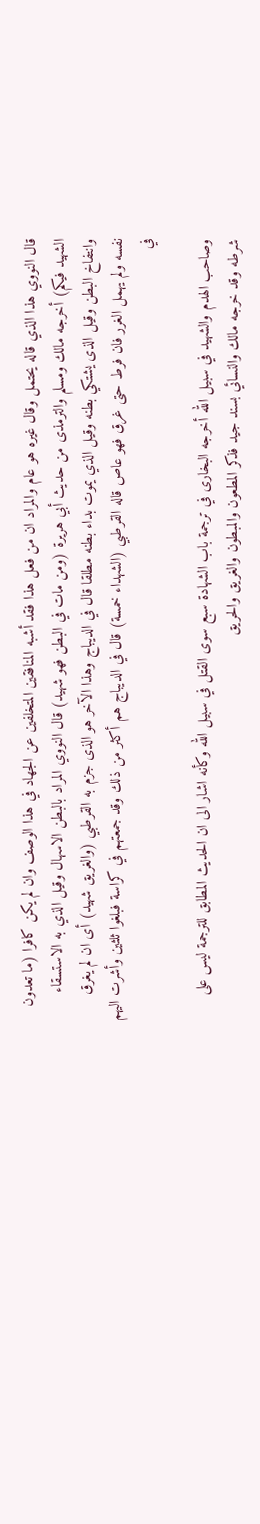قال النووي هذا الذي قاله يحتمل وقال غيره هو عام والمراد ان من فعل هذا فقد أشبه المنافقين المتخلفين عن الجهاد في هذا الوصف وان لم يكن كافرا (ما تعدون الشهيد فيكم) أخرجه مالك ومسلم والترمذى من حديث أبي هريرة (ومن مات في البطن فهو شهيد) قال النووي المراد بالبطن الاسهال وقيل الذي به الاستسقاء وانتفاخ البطن وقيل الذى يشتكي بطنه وقيل الذي يموت بداء بطنه مطلقا قال في الديباج وهذا الآخر هو الذى جزم به القرطبي (والغريق شهيد) أى ان لم يغرق نفسه ولم يهمل الغرر فان فرط حتى غرق فهو عاص قاله القرطبي (الشهداء خمسة) قال في الديباج هم أكثر من ذلك وقد جمعتهم في كراسة فبلغوا ثلثين وأشرت اليهم في

وصاحب الهدم والشهيد في سبيل الله أخرجه البخارى في ترجمة باب الشهادة سبع سوى القتل في سبيل الله وكأنه اشار الى ان الحديث المطابق للترجمة ليس على شرطه وقد خرجه مالك والنسائي بسند جيد فذكر المطعون والمبطون والغريق والحريق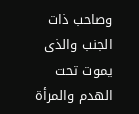وصاحب ذات الجنب والذى يموت تحت الهدم والمرأة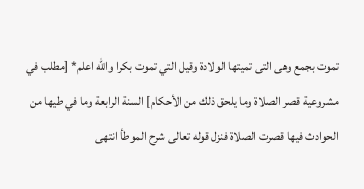تموت بجمع وهى التى تميتها الولادة وقيل التي تموت بكرا والله اعلم* [مطلب في مشروعية قصر الصلاة وما يلحق ذلك من الأحكام] السنة الرابعة وما في طيها من الحوادث فيها قصرت الصلاة فنزل قوله تعالى شرح الموطأ انتهى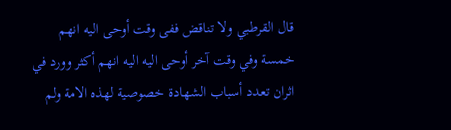قال القرطبي ولا تناقض ففى وقت أوحى اليه انهم خمسة وفي وقت آخر أوحى اليه اليه انهم أكثر وورد في اثران تعدد أسباب الشهادة خصوصية لهذه الامة ولم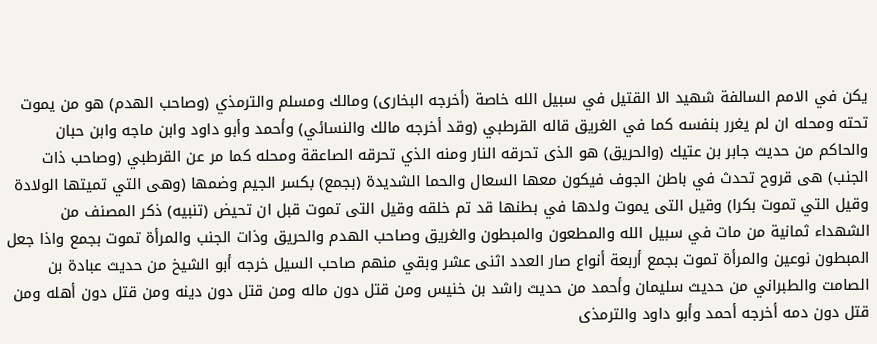يكن في الامم السالفة شهيد الا القتيل في سبيل الله خاصة (أخرجه البخارى) ومالك ومسلم والترمذي (وصاحب الهدم) هو من يموت تحته ومحله ان لم يغرر بنفسه كما في الغريق قاله القرطبي (وقد أخرجه مالك والنسائي) وأحمد وأبو داود وابن ماجه وابن حبان والحاكم من حديث جابر بن عتيك (والحريق) هو الذى تحرقه النار ومنه الذي تحرقه الصاعقة ومحله كما مر عن القرطبي (وصاحب ذات الجنب) هى قروح تحدث في باطن الجوف فيكون معها السعال والحما الشديدة (بجمع) بكسر الجيم وضمها (وهى التي تميتها الولادة وقيل التي تموت بكرا) وقيل التى يموت ولدها في بطنها قد تم خلقه وقيل التى تموت قبل ان تحيض (تنبيه) ذكر المصنف من الشهداء ثمانية من مات في سبيل الله والمطعون والمبطون والغريق وصاحب الهدم والحريق وذات الجنب والمرأة تموت بجمع واذا جعل المبطون نوعين والمرأة تموت بجمع أربعة أنواع صار العدد اثنى عشر وبقي منهم صاحب السيل خرجه أبو الشيخ من حديث عبادة بن الصامت والطبراني من حديث سليمان وأحمد من حديث راشد بن خنيس ومن قتل دون ماله ومن قتل دون دينه ومن قتل دون أهله ومن قتل دون دمه أخرجه أحمد وأبو داود والترمذى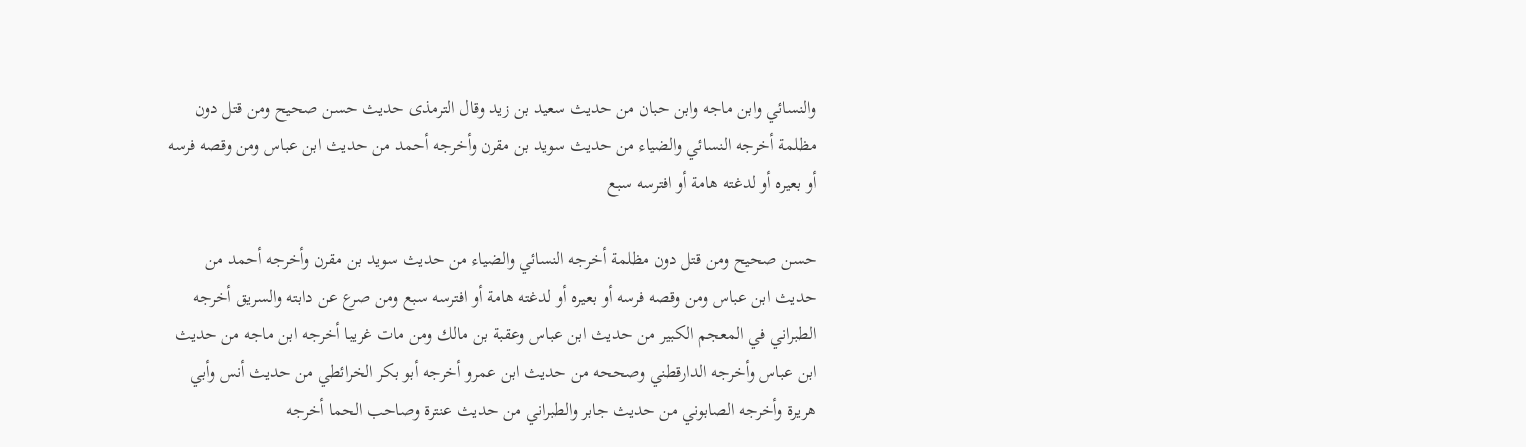والنسائي وابن ماجه وابن حبان من حديث سعيد بن زيد وقال الترمذى حديث حسن صحيح ومن قتل دون مظلمة أخرجه النسائي والضياء من حديث سويد بن مقرن وأخرجه أحمد من حديث ابن عباس ومن وقصه فرسه أو بعيره أو لدغته هامة أو افترسه سبع

حسن صحيح ومن قتل دون مظلمة أخرجه النسائي والضياء من حديث سويد بن مقرن وأخرجه أحمد من حديث ابن عباس ومن وقصه فرسه أو بعيره أو لدغته هامة أو افترسه سبع ومن صرع عن دابته والسريق أخرجه الطبراني في المعجم الكبير من حديث ابن عباس وعقبة بن مالك ومن مات غريبا أخرجه ابن ماجه من حديث ابن عباس وأخرجه الدارقطني وصححه من حديث ابن عمرو أخرجه أبو بكر الخرائطي من حديث أنس وأبي هريرة وأخرجه الصابوني من حديث جابر والطبراني من حديث عنترة وصاحب الحما أخرجه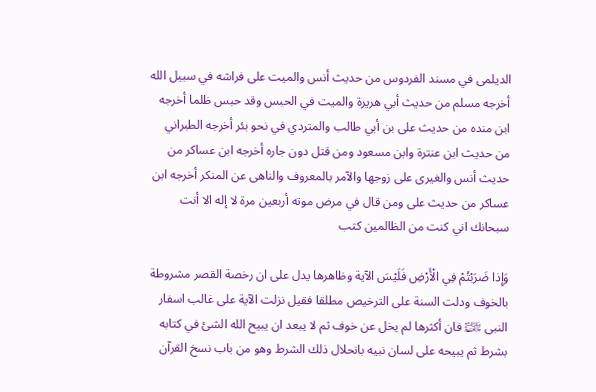الديلمى في مسند الفردوس من حديث أنس والميت على فراشه في سبيل الله أخرجه مسلم من حديث أبي هريرة والميت في الحبس وقد حبس ظلما أخرجه ابن منده من حديث على بن أبي طالب والمتردي في نحو بئر أخرجه الطبراني من حديث ابن عنترة وابن مسعود ومن قتل دون جاره أخرجه ابن عساكر من حديث أنس والغيرى على زوجها والآمر بالمعروف والناهى عن المنكر أخرجه ابن عساكر من حديث على ومن قال في مرض موته أربعين مرة لا إله الا أنت سبحانك اني كنت من الظالمين كتب

وَإِذا ضَرَبْتُمْ فِي الْأَرْضِ فَلَيْسَ الآية وظاهرها يدل على ان رخصة القصر مشروطة بالخوف ودلت السنة على الترخيص مطلقا فقيل نزلت الآية على غالب اسفار النبى ﵌ فان أكثرها لم يخل عن خوف ثم لا يبعد ان يبيح الله الشئ في كتابه بشرط ثم يبيحه على لسان نبيه بانحلال ذلك الشرط وهو من باب نسخ القرآن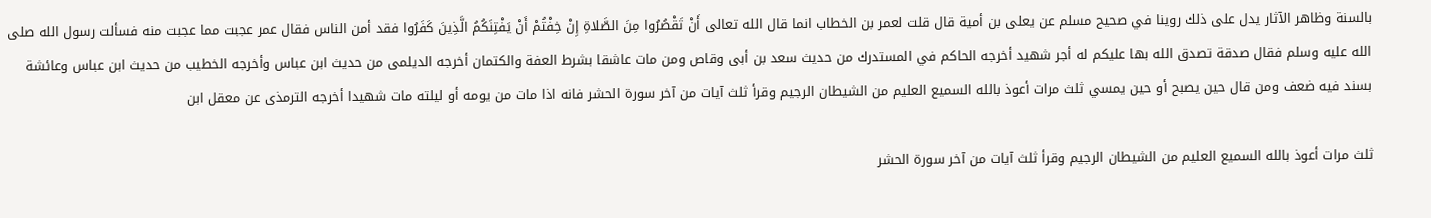بالسنة وظاهر الآثار يدل على ذلك روينا في صحيح مسلم عن يعلى بن أمية قال قلت لعمر بن الخطاب انما قال الله تعالى أَنْ تَقْصُرُوا مِنَ الصَّلاةِ إِنْ خِفْتُمْ أَنْ يَفْتِنَكُمُ الَّذِينَ كَفَرُوا فقد أمن الناس فقال عمر عجبت مما عجبت منه فسألت رسول الله صلى الله عليه وسلم فقال صدقة تصدق الله بها عليكم له أجر شهيد أخرجه الحاكم في المستدرك من حديث سعد بن أبى وقاص ومن مات عاشقا بشرط العفة والكتمان أخرجه الديلمى من حديث ابن عباس وأخرجه الخطيب من حديث ابن عباس وعائشة بسند فيه ضعف ومن قال حين يصبح أو حين يمسي ثلث مرات أعوذ بالله السميع العليم من الشيطان الرجيم وقرأ ثلث آيات من آخر سورة الحشر فانه اذا مات من يومه أو ليلته مات شهيدا أخرجه الترمذى عن معقل ابن

ثلث مرات أعوذ بالله السميع العليم من الشيطان الرجيم وقرأ ثلث آيات من آخر سورة الحشر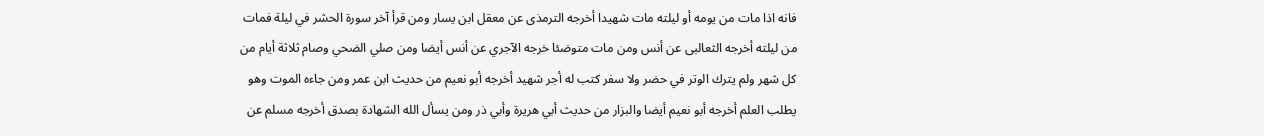فانه اذا مات من يومه أو ليلته مات شهيدا أخرجه الترمذى عن معقل ابن يسار ومن قرأ آخر سورة الحشر في ليلة فمات من ليلته أخرجه الثعالبى عن أنس ومن مات متوضئا خرجه الآجري عن أنس أيضا ومن صلي الضحي وصام ثلاثة أيام من كل شهر ولم يترك الوتر في حضر ولا سفر كتب له أجر شهيد أخرجه أبو نعيم من حديث ابن عمر ومن جاءه الموت وهو يطلب العلم أخرجه أبو نعيم أيضا والبزار من حديث أبي هريرة وأبي ذر ومن يسأل الله الشهادة بصدق أخرجه مسلم عن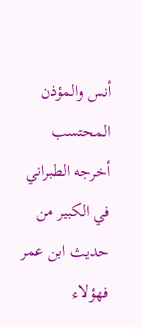أنس والمؤذن المحتسب أخرجه الطبراني في الكبير من حديث ابن عمر فهؤلاء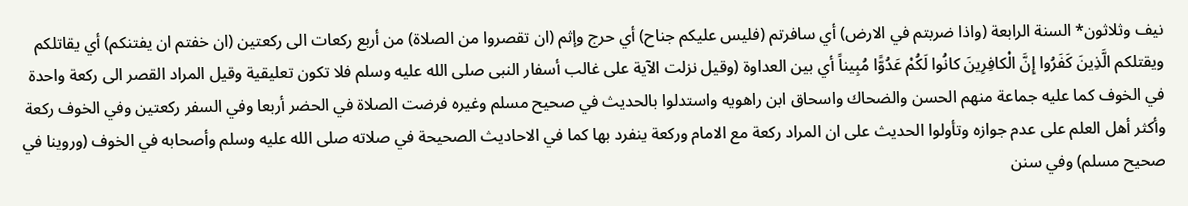نيف وثلاثون* السنة الرابعة (واذا ضربتم في الارض) أي سافرتم (فليس عليكم جناح) أي حرج وإثم (ان تقصروا من الصلاة) من أربع ركعات الى ركعتين (ان خفتم ان يفتنكم) أي يقاتلكم ويقتلكم الَّذِينَ كَفَرُوا إِنَّ الْكافِرِينَ كانُوا لَكُمْ عَدُوًّا مُبِيناً أي بين العداوة (وقيل نزلت الآية على غالب أسفار النبى صلى الله عليه وسلم فلا تكون تعليقية وقيل المراد القصر الى ركعة واحدة في الخوف كما عليه جماعة منهم الحسن والضحاك واسحاق ابن راهويه واستدلوا بالحديث في صحيح مسلم وغيره فرضت الصلاة في الحضر أربعا وفي السفر ركعتين وفي الخوف ركعة وأكثر أهل العلم على عدم جوازه وتأولوا الحديث على ان المراد ركعة مع الامام وركعة ينفرد بها كما في الاحاديث الصحيحة في صلاته صلى الله عليه وسلم وأصحابه في الخوف (وروينا في صحيح مسلم) وفي سنن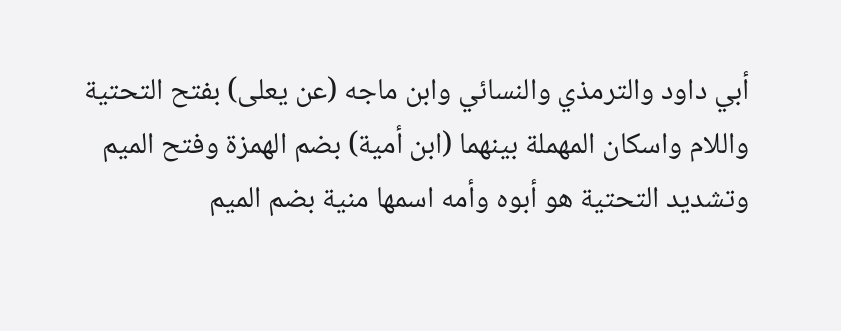أبي داود والترمذي والنسائي وابن ماجه (عن يعلى) بفتح التحتية واللام واسكان المهملة بينهما (ابن أمية) بضم الهمزة وفتح الميم وتشديد التحتية هو أبوه وأمه اسمها منية بضم الميم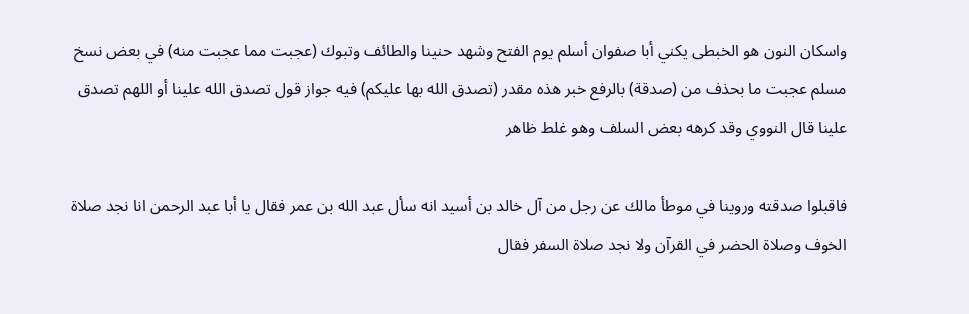واسكان النون هو الخبطى يكني أبا صفوان أسلم يوم الفتح وشهد حنينا والطائف وتبوك (عجبت مما عجبت منه) في بعض نسخ مسلم عجبت ما بحذف من (صدقة) بالرفع خبر هذه مقدر (تصدق الله بها عليكم) فيه جواز قول تصدق الله علينا أو اللهم تصدق علينا قال النووي وقد كرهه بعض السلف وهو غلط ظاهر

فاقبلوا صدقته وروينا في موطأ مالك عن رجل من آل خالد بن أسيد انه سأل عبد الله بن عمر فقال يا أبا عبد الرحمن انا نجد صلاة الخوف وصلاة الحضر في القرآن ولا نجد صلاة السفر فقال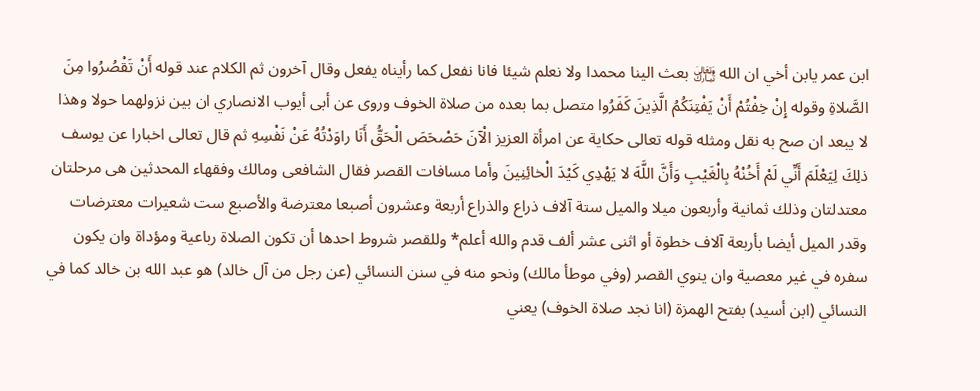ابن عمر يابن أخي ان الله ﵎ بعث الينا محمدا ولا نعلم شيئا فانا نفعل كما رأيناه يفعل وقال آخرون ثم الكلام عند قوله أَنْ تَقْصُرُوا مِنَ الصَّلاةِ وقوله إِنْ خِفْتُمْ أَنْ يَفْتِنَكُمُ الَّذِينَ كَفَرُوا متصل بما بعده من صلاة الخوف وروى عن أبى أيوب الانصاري ان بين نزولهما حولا وهذا لا يبعد ان صح به نقل ومثله قوله تعالى حكاية عن امرأة العزيز الْآنَ حَصْحَصَ الْحَقُّ أَنَا راوَدْتُهُ عَنْ نَفْسِهِ ثم قال تعالى اخبارا عن يوسف ذلِكَ لِيَعْلَمَ أَنِّي لَمْ أَخُنْهُ بِالْغَيْبِ وَأَنَّ اللَّهَ لا يَهْدِي كَيْدَ الْخائِنِينَ وأما مسافات القصر فقال الشافعى ومالك وفقهاء المحدثين هى مرحلتان معتدلتان وذلك ثمانية وأربعون ميلا والميل ستة آلاف ذراع والذراع أربعة وعشرون أصبعا معترضة والأصبع ست شعيرات معترضات وقدر الميل أيضا بأربعة آلاف خطوة أو اثنى عشر ألف قدم والله أعلم* وللقصر شروط احدها أن تكون الصلاة رباعية ومؤداة وان يكون سفره في غير معصية وان ينوي القصر (وفي موطأ مالك) ونحو منه في سنن النسائي (عن رجل من آل خالد) هو عبد الله بن خالد كما في النسائي (ابن أسيد) بفتح الهمزة (انا نجد صلاة الخوف) يعني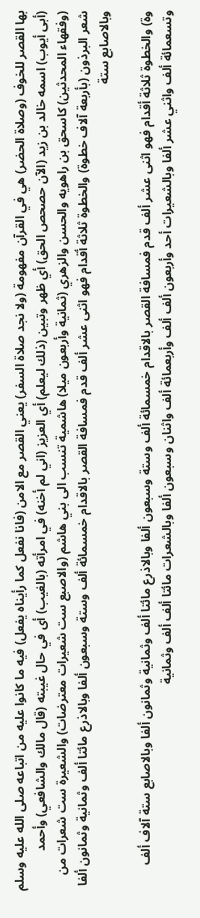بها القصر للخوف (وصلاة الحضر) هي في القرآن مفهومة (ولا نجد صلاة السفر) يعني القصر مع الامن (فانا نفعل كما رأيناه يفعل) فيه ما كانوا عليه من اتباعه صلى الله عليه وسلم (أبى أيوب) اسمه خالد بن زيد (الآن حصحص الحق) أي ظهر وتبين (ذلك ليعلم) أي العزيز (اني لم أخنه) في امرأته (بالغيب) أى في حال غيبته (قال مالك والشافعي) وأحمد (وفقهاء المحدثين) كاسحق بن راهويه والحسن والزهري (ثمانية وأربعون ميلا) هاشمية تنسب الى بني هاشم (والاصبع ست شعيرات معترضات) والشعيرة ست شعرات من شعر البرذون (بأربعة آلاف خطوة) والخطوة ثلاثة أقدام فهو اثنى عشر ألف قدم فمسافة القصر بالاقدام خمسمائة ألف وستة وسبعون ألفا وبالاذرع مائتا ألف وثمانية وثمانون ألفا وبالاصابع ستة

وة) والخطوة ثلاثة أقدام فهو اثنى عشر ألف قدم فمسافة القصر بالاقدام خمسمائة ألف وستة وسبعون ألفا وبالاذرع مائتا ألف وثمانية وثمانون ألفا وبالاصابع ستة آلاف ألف وتسعمائة ألف واثني عشر ألفا وبالشعيرات أحد وأربعون ألف ألف وأربعمائة ألف واثنان وسبعون ألفا وبالشعرات مائتا ألف ألف وثمانية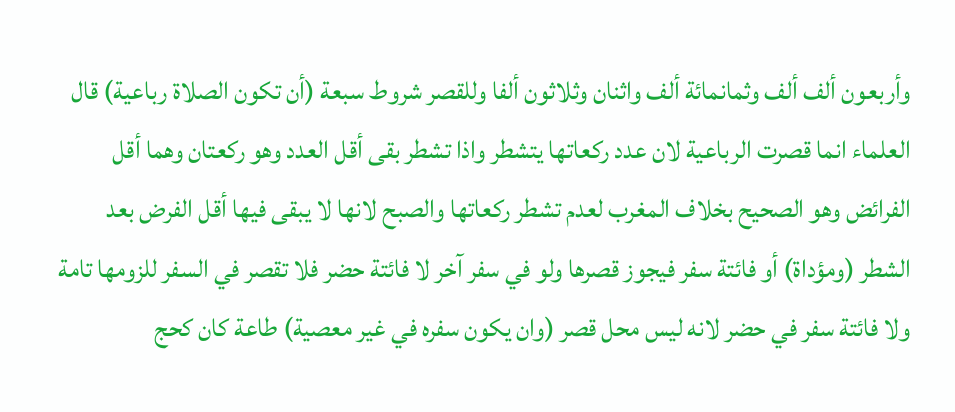وأربعون ألف ألف وثمانمائة ألف واثنان وثلاثون ألفا وللقصر شروط سبعة (أن تكون الصلاة رباعية) قال العلماء انما قصرت الرباعية لان عدد ركعاتها يتشطر واذا تشطر بقى أقل العدد وهو ركعتان وهما أقل الفرائض وهو الصحيح بخلاف المغرب لعدم تشطر ركعاتها والصبح لانها لا يبقى فيها أقل الفرض بعد الشطر (ومؤداة) أو فائتة سفر فيجوز قصرها ولو في سفر آخر لا فائتة حضر فلا تقصر في السفر للزومها تامة ولا فائتة سفر في حضر لانه ليس محل قصر (وان يكون سفره في غير معصية) طاعة كان كحج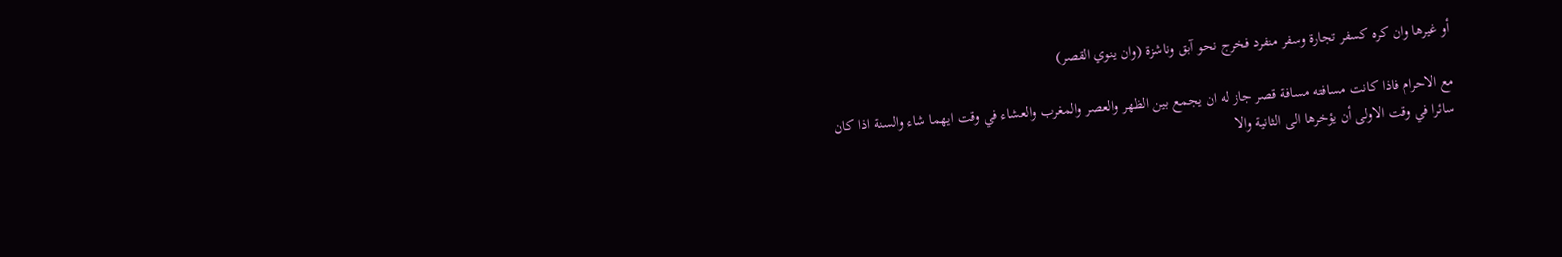أو غيرها وان كره كسفر تجارة وسفر منفرد فخرج نحو آبق وناشزة (وان ينوي القصر)

مع الاحرام فاذا كانت مسافته مسافة قصر جاز له ان يجمع بين الظهر والعصر والمغرب والعشاء في وقت ايهما شاء والسنة اذا كان سائرا في وقت الاولى أن يؤخرها الى الثانية والا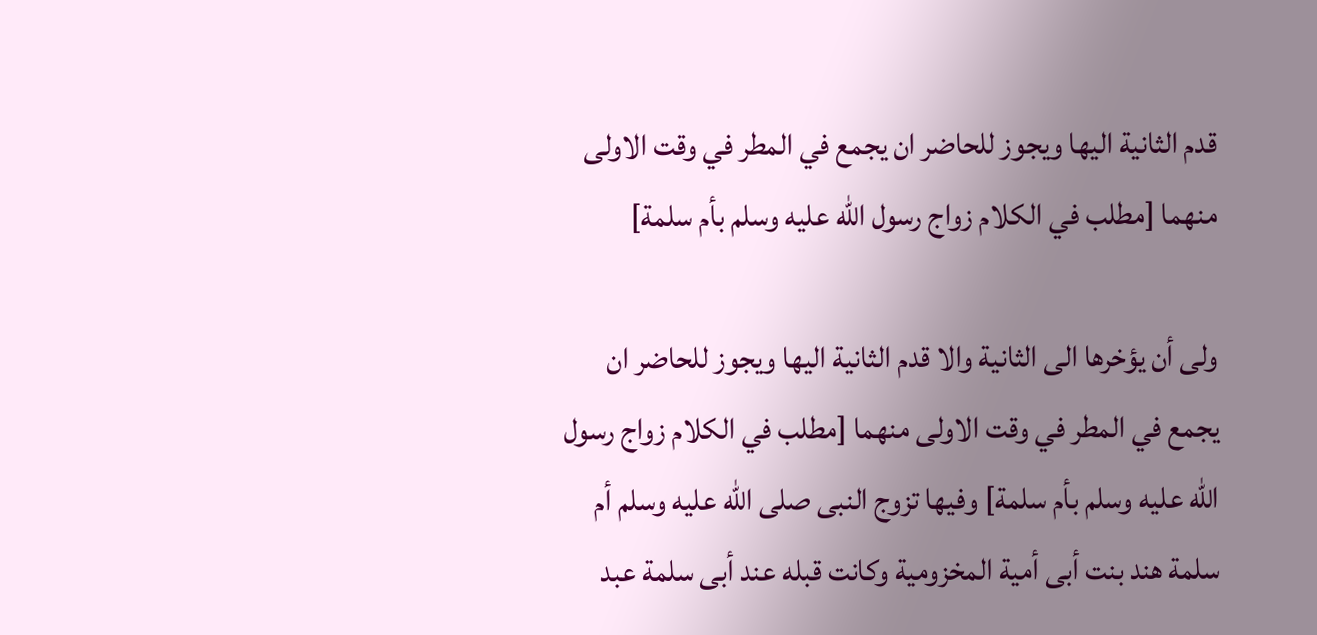قدم الثانية اليها ويجوز للحاضر ان يجمع في المطر في وقت الاولى منهما [مطلب في الكلام زواج رسول الله عليه وسلم بأم سلمة]

ولى أن يؤخرها الى الثانية والا قدم الثانية اليها ويجوز للحاضر ان يجمع في المطر في وقت الاولى منهما [مطلب في الكلام زواج رسول الله عليه وسلم بأم سلمة] وفيها تزوج النبى صلى الله عليه وسلم أم سلمة هند بنت أبى أمية المخزومية وكانت قبله عند أبى سلمة عبد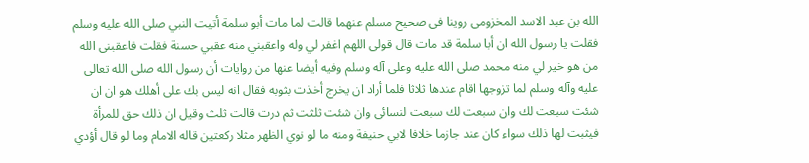الله بن عبد الاسد المخزومى روينا فى صحيح مسلم عنهما قالت لما مات أبو سلمة أتيت النبي صلى الله عليه وسلم فقلت يا رسول الله ان أبا سلمة قد مات قال قولى اللهم اغفر لي وله واعقبني منه عقبي حسنة فقلت فاعقبنى الله من هو خير لي منه محمد صلى الله عليه وعلى آله وسلم وفيه أيضا عنها من روايات أن رسول الله صلى الله تعالى عليه وآله وسلم لما تزوجها اقام عندها ثلاثا فلما أراد ان يخرج أخذت بثوبه فقال انه ليس بك على أهلك هو ان ان شئت سبعت لك وان سبعت لك سبعت لنسائى وان شئت ثلثت ثم درت قالت ثلث وقيل ان ذلك حق للمرأة فيثبت لها ذلك سواء كان عند جازما خلافا لابي حنيفة ومنه ما لو نوي الظهر مثلا ركعتين قاله الامام وما لو قال أؤدي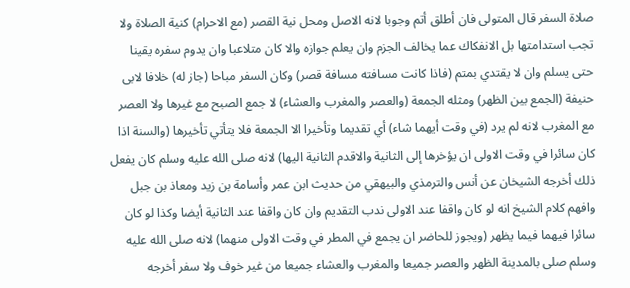صلاة السفر قال المتولى فان أطلق أتم وجوبا لانه الاصل ومحل نية القصر (مع الاحرام) كنية الصلاة ولا تجب استدامتها بل الانفكاك عما يخالف الجزم وان يعلم جوازه والا كان متلاعبا وان يدوم سفره يقينا حتى يسلم وان لا يقتدي بمتم (فاذا كانت مسافته مسافة قصر) وكان السفر مباحا (جاز له) خلافا لابى حنيفة (الجمع بين الظهر) ومثله الجمعة (والعصر والمغرب والعشاء) لا جمع الصبح مع غيرها ولا العصر مع المغرب لانه لم يرد (في وقت أيهما شاء) أي تقديما وتأخيرا الا الجمعة فلا يتأتي تأخيرها (والسنة اذا كان سائرا في وقت الاولى ان يؤخرها إلى الثانية والاقدم الثانية اليها) لانه صلى الله عليه وسلم كان يفعل ذلك أخرجه الشيخان عن أنس والترمذي والبيهقي من حديث ابن عمر وأسامة بن زيد ومعاذ بن جبل وافهم كلام الشيخ انه لو كان واقفا عند الاولى ندب التقديم وان كان واقفا عند الثانية أيضا وكذا لو كان سائرا فيهما فيما يظهر (ويجوز للحاضر ان يجمع في المطر في وقت الاولى منهما) لانه صلى الله عليه وسلم صلى بالمدينة الظهر والعصر جميعا والمغرب والعشاء جميعا من غير خوف ولا سفر أخرجه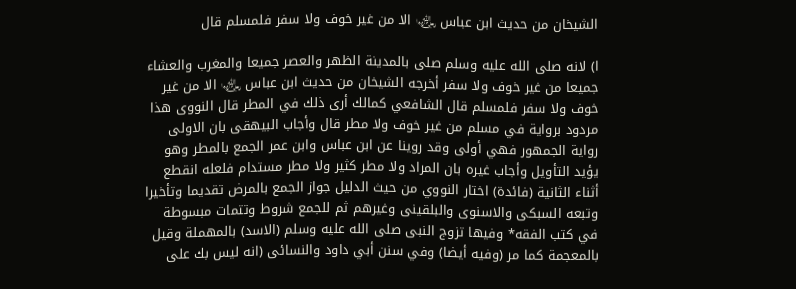الشيخان من حديث ابن عباس ﵄ الا من غير خوف ولا سفر فلمسلم قال

ا) لانه صلى الله عليه وسلم صلى بالمدينة الظهر والعصر جميعا والمغرب والعشاء جميعا من غير خوف ولا سفر أخرجه الشيخان من حديث ابن عباس ﵄ الا من غير خوف ولا سفر فلمسلم قال الشافعي كمالك أرى ذلك في المطر قال النووى هذا مردود برواية في مسلم من غير خوف ولا مطر قال وأجاب البيهقى بان الاولى رواية الجمهور فهي أولى وقد روينا عن ابن عباس وابن عمر الجمع بالمطر وهو يؤيد التأويل وأجاب غيره بان المراد ولا مطر كثير ولا مطر مستدام فلعله انقطع أثناء الثانية (فائدة) اختار النووي من حيث الدليل جواز الجمع بالمرض تقديما وتأخيرا وتبعه السبكى والاسنوى والبلقينى وغيرهم ثم للجمع شروط وتتمات مبسوطة في كتب الفقه* وفيها تزوج النبى صلى الله عليه وسلم (الاسد) بالمهملة وقيل بالمعجمة كما مر (وفيه أيضا) وفي سنن أبي داود والنسائى (انه ليس بك على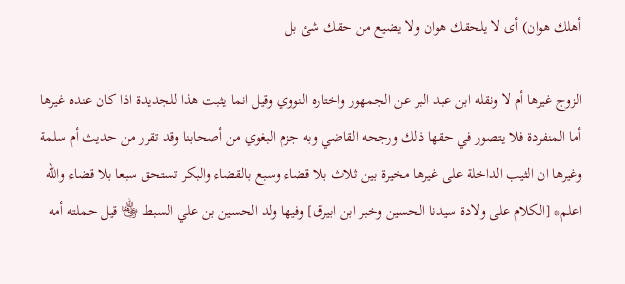أهلك هوان) أى لا يلحقك هوان ولا يضيع من حقك شئ بل

الزوج غيرها أم لا ونقله ابن عبد البر عن الجمهور واختاره النووي وقيل انما يثبت هذا للجديدة اذا كان عنده غيرها أما المنفردة فلا يتصور في حقها ذلك ورجحه القاضي وبه جزم البغوي من أصحابنا وقد تقرر من حديث أم سلمة وغيرها ان الثيب الداخلة على غيرها مخيرة بين ثلاث بلا قضاء وسبع بالقضاء والبكر تستحق سبعا بلا قضاء والله اعلم* [الكلام على ولادة سيدنا الحسين وخبر ابن ابيرق] وفيها ولد الحسين بن علي السبط ﵄ قيل حملته أمه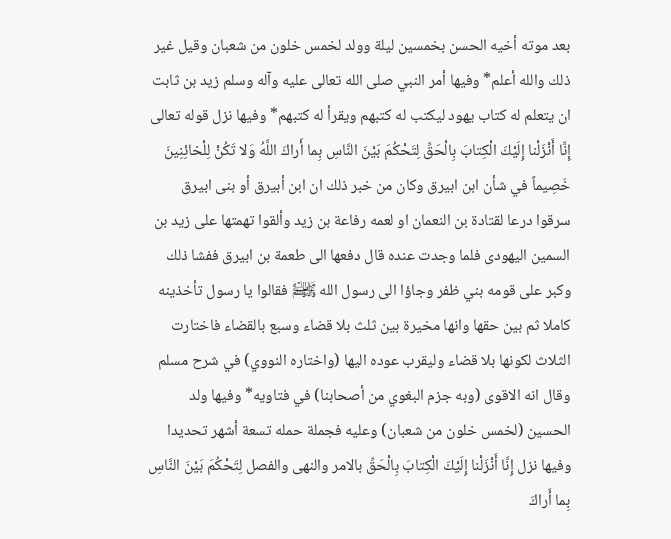بعد موته أخيه الحسن بخمسين ليلة وولد لخمس خلون من شعبان وقيل غير ذلك والله أعلم* وفيها أمر النبي صلى الله تعالى عليه وآله وسلم زيد بن ثابت ان يتعلم له كتاب يهود ليكتب له كتبهم ويقرأ له كتبهم* وفيها نزل قوله تعالى إِنَّا أَنْزَلْنا إِلَيْكَ الْكِتابَ بِالْحَقِّ لِتَحْكُمَ بَيْنَ النَّاسِ بِما أَراكَ اللَّهُ وَلا تَكُنْ لِلْخائِنِينَ خَصِيماً في شأن ابن ابيرق وكان من خبر ذلك ان ابن أبيرق أو بنى ابيرق سرقوا درعا لقتادة بن النعمان او لعمه رفاعة بن زيد وألقوا تهمتها على زيد بن السمين اليهودى فلما وجدت عنده قال دفعها الى طعمة بن ابيرق ففشا ذلك وكبر على قومه بني ظفر وجاؤا الى رسول الله ﵌ فقالوا يا رسول تأخذينه كاملا ثم بين حقها وانها مخيرة بين ثلث بلا قضاء وسبع بالقضاء فاختارت الثلاث لكونها بلا قضاء وليقرب عوده اليها (واختاره النووي) في شرح مسلم وقال انه الاقوى (وبه جزم البغوي من أصحابنا) في فتاويه* وفيها ولد الحسين (لخمس خلون من شعبان) وعليه فجملة حمله تسعة أشهر تحديدا وفيها نزل إِنَّا أَنْزَلْنا إِلَيْكَ الْكِتابَ بِالْحَقِّ بالامر والنهى والفصل لِتَحْكُمَ بَيْنَ النَّاسِ بِما أَراكَ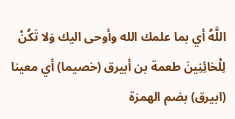اللَّهُ أي بما علمك الله وأوحى اليك وَلا تَكُنْ لِلْخائِنِينَ طعمة بن أبيرق (خصيما) أي معينا (ابيرق) بضم الهمزة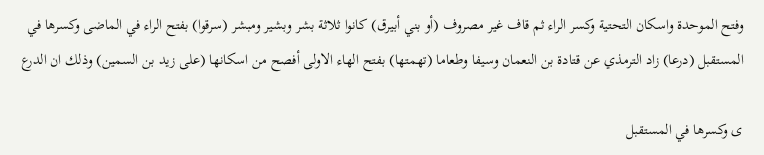وفتح الموحدة واسكان التحتية وكسر الراء ثم قاف غير مصروف (أو بني أبيرق) كانوا ثلاثة بشر وبشير ومبشر (سرقوا) بفتح الراء في الماضى وكسرها في المستقبل (درعا) زاد الترمذي عن قتادة بن النعمان وسيفا وطعاما (تهمتها) بفتح الهاء الاولى أفصح من اسكانها (على زيد بن السمين) وذلك ان الدرع

ى وكسرها في المستقبل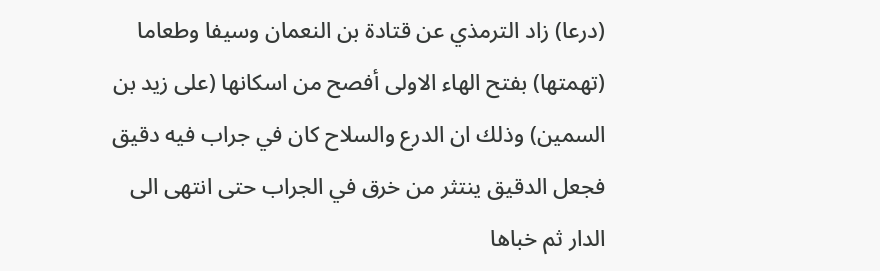(درعا) زاد الترمذي عن قتادة بن النعمان وسيفا وطعاما (تهمتها) بفتح الهاء الاولى أفصح من اسكانها (على زيد بن السمين) وذلك ان الدرع والسلاح كان في جراب فيه دقيق فجعل الدقيق ينتثر من خرق في الجراب حتى انتهى الى الدار ثم خباها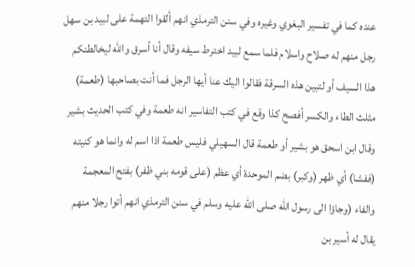عنده كما في تفسير البغوي وغيره وفي سنن الترمذي انهم ألقوا التهمة على لبيد بن سهل رجل منهم له صلاح واسلام فلما سمع لبيد اخترط سيفه وقال أنا أسرق والله ليخالطنكم هذا السيف أو لتبين هذه السرقة فقالوا اليك عنا أيها الرجل فما أنت بصاحبها (طعمة) مثلث الطاء والكسر أفصح كذا وقع في كتب التفاسير انه طعمة وفي كتب الحديث بشير وقال ابن اسحق هو بشير أو طعمة قال السهيلي فليس طعمة اذا اسم له وانما هو كنيته (ففشا) أي ظهر (وكبر) بضم الموحدة أي عظم (على قومه بني ظفر) بفتح المعجمة والفاء (وجاؤا الى رسول الله صلى الله عليه وسلم في سنن الترمذي انهم أتوا رجلا منهم يقال له أسير بن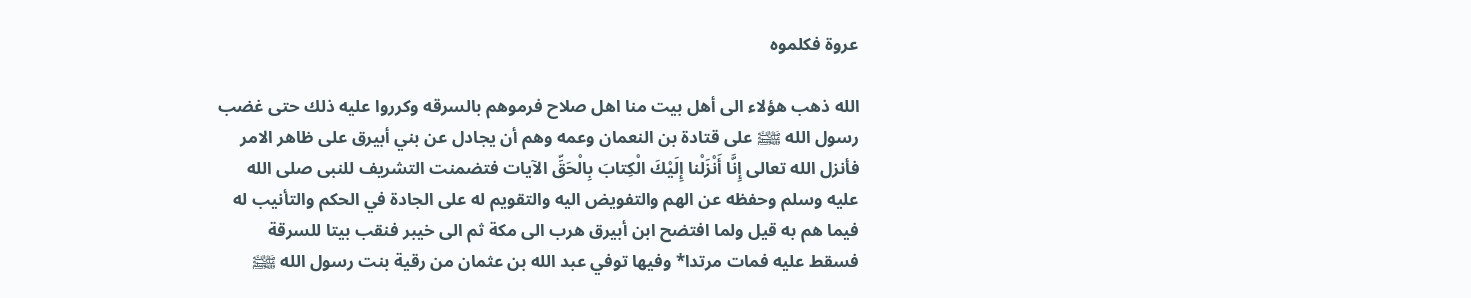عروة فكلموه

الله ذهب هؤلاء الى أهل بيت منا اهل صلاح فرموهم بالسرقه وكرروا عليه ذلك حتى غضب رسول الله ﵌ على قتادة بن النعمان وعمه وهم أن يجادل عن بني أبيرق على ظاهر الامر فأنزل الله تعالى إِنَّا أَنْزَلْنا إِلَيْكَ الْكِتابَ بِالْحَقِّ الآيات فتضمنت التشريف للنبى صلى الله عليه وسلم وحفظه عن الهم والتفويض اليه والتقويم له على الجادة في الحكم والتأنيب له فيما هم به قيل ولما افتضح ابن أبيرق هرب الى مكة ثم الى خيبر فنقب بيتا للسرقة فسقط عليه فمات مرتدا* وفيها توفي عبد الله بن عثمان من رقية بنت رسول الله ﵌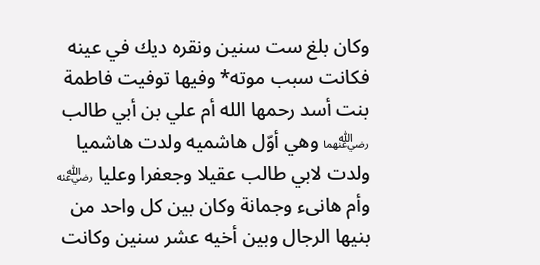وكان بلغ ست سنين ونقره ديك في عينه فكانت سبب موته* وفيها توفيت فاطمة بنت أسد رحمها الله أم علي بن أبي طالب ﵄ وهي أوّل هاشميه ولدت هاشميا ولدت لابي طالب عقيلا وجعفرا وعليا ﵁ وأم هانىء وجمانة وكان بين كل واحد من بنيها الرجال وبين أخيه عشر سنين وكانت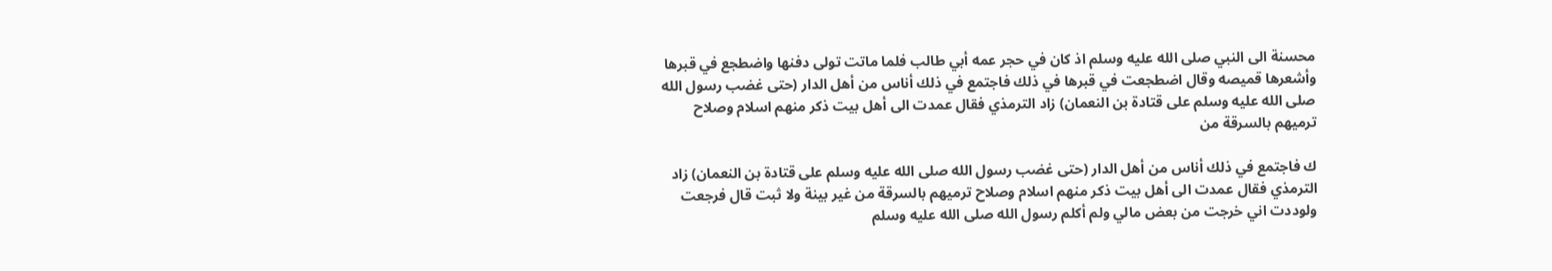محسنة الى النبي صلى الله عليه وسلم اذ كان في حجر عمه أبي طالب فلما ماتت تولى دفنها واضطجع في قبرها وأشعرها قميصه وقال اضطجعت في قبرها في ذلك فاجتمع في ذلك أناس من أهل الدار (حتى غضب رسول الله صلى الله عليه وسلم على قتادة بن النعمان) زاد الترمذي فقال عمدت الى أهل بيت ذكر منهم اسلام وصلاح ترميهم بالسرقة من

ك فاجتمع في ذلك أناس من أهل الدار (حتى غضب رسول الله صلى الله عليه وسلم على قتادة بن النعمان) زاد الترمذي فقال عمدت الى أهل بيت ذكر منهم اسلام وصلاح ترميهم بالسرقة من غير بينة ولا ثبت قال فرجعت ولوددت اني خرجت من بعض مالي ولم أكلم رسول الله صلى الله عليه وسلم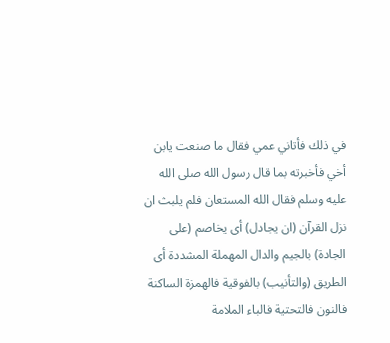في ذلك فأتاني عمي فقال ما صنعت يابن أخي فأخبرته بما قال رسول الله صلى الله عليه وسلم فقال الله المستعان فلم يلبث ان نزل القرآن (ان يجادل) أى يخاصم (على الجادة) بالجيم والدال المهملة المشددة أى الطريق (والتأنيب) بالفوقية فالهمزة الساكنة فالنون فالتحتية فالباء الملامة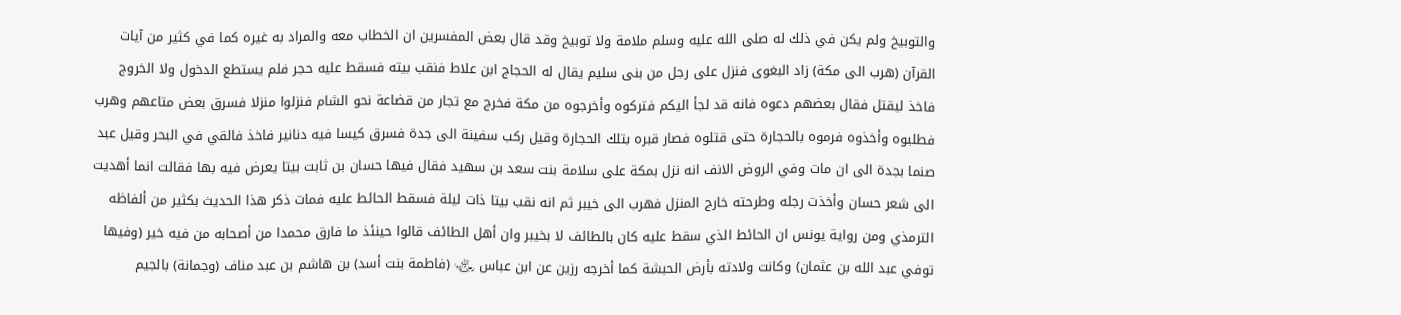والتوبيخ ولم يكن في ذلك له صلى الله عليه وسلم ملامة ولا توبيخ وقد قال بعض المفسرين ان الخطاب معه والمراد به غيره كما في كثير من آيات القرآن (هرب الى مكة) زاد البغوى فنزل على رجل من بنى سليم يقال له الحجاج ابن علاط فنقب بيته فسقط عليه حجر فلم يستطع الدخول ولا الخروج فاخذ ليقتل فقال بعضهم دعوه فانه قد لجأ اليكم فتركوه وأخرجوه من مكة فخرج مع تجار من قضاعة نحو الشام فنزلوا منزلا فسرق بعض متاعهم وهرب فطلبوه وأخذوه فرموه بالحجارة حتى قتلوه فصار قبره بتلك الحجارة وقيل ركب سفينة الى جدة فسرق كيسا فيه دنانير فاخذ فالقي في البحر وقيل عبد صنما بجدة الى ان مات وفي الروض الانف انه نزل بمكة على سلامة بنت سعد بن سهيد فقال فيها حسان بن ثابت بيتا يعرض فيه بها فقالت انما أهديت الى شعر حسان وأخذت رجله وطرحته خارج المنزل فهرب الى خيبر ثم انه نقب بيتا ذات ليلة فسقط الحائط عليه فمات ذكر هذا الحديث بكثير من ألفاظه الترمذي ومن رواية يونس ان الحائط الذي سقط عليه كان بالطائف لا بخيبر وان أهل الطائف قالوا حينئذ ما فارق محمدا من أصحابه من فيه خير (وفيها توفي عبد الله بن عثمان) وكانت ولادته بأرض الحبشة كما أخرجه رزين عن ابن عباس ﵄ (فاطمة بنت أسد) بن هاشم بن عبد مناف (وجمانة) بالجيم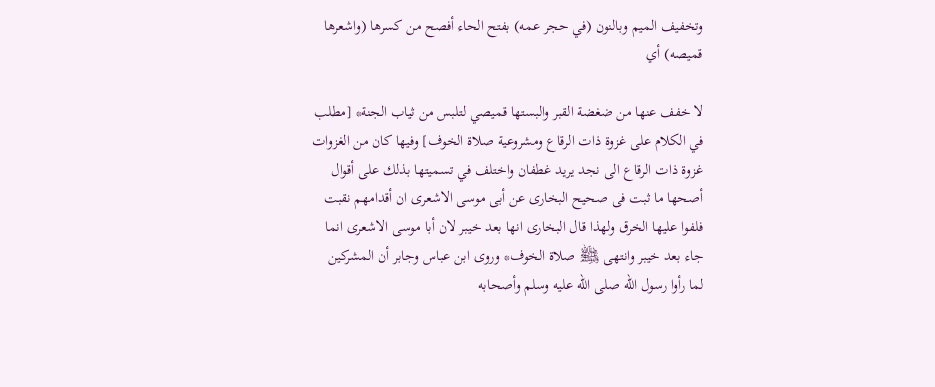وتخفيف الميم وبالنون (في حجر عمه) بفتح الحاء أفصح من كسرها (واشعرها قميصه) أي

لا خفف عنها من ضغضة القبر والبستها قميصي لتلبس من ثياب الجنة* [مطلب في الكلام على غزوة ذات الرقاع ومشروعية صلاة الخوف] وفيها كان من الغزوات غزوة ذات الرقاع الى نجد يريد غطفان واختلف في تسميتها بذلك على أقوال أصحها ما ثبت فى صحيح البخارى عن أبى موسى الاشعرى ان أقدامهم نقبت فلفوا عليها الخرق ولهذا قال البخارى انها بعد خيبر لان أبا موسى الاشعرى انما جاء بعد خيبر وانتهى ﵌ صلاة الخوف* وروى ابن عباس وجابر أن المشركين لما رأوا رسول الله صلى الله عليه وسلم وأصحابه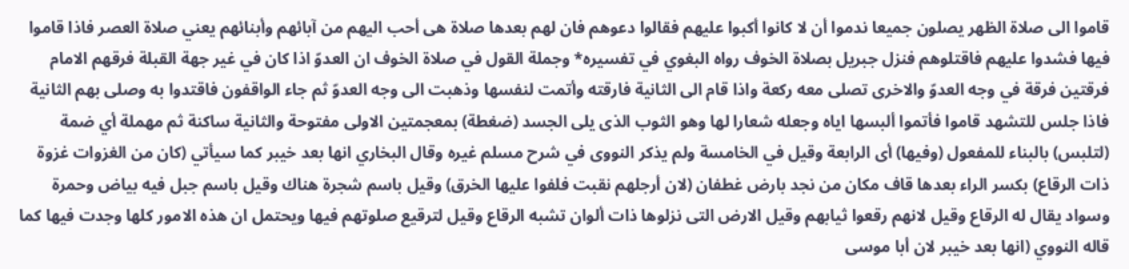قاموا الى صلاة الظهر يصلون جميعا ندموا أن لا كانوا أكبوا عليهم فقالوا دعوهم فان لهم بعدها صلاة هى أحب اليهم من آبائهم وأبنائهم يعني صلاة العصر فاذا قاموا فيها فشدوا عليهم فاقتلوهم فنزل جبريل بصلاة الخوف رواه البغوي في تفسيره* وجملة القول في صلاة الخوف ان العدوّ اذا كان في غير جهة القبلة فرقهم الامام فرقتين فرقة في وجه العدوّ والاخرى تصلى معه ركعة واذا قام الى الثانية فارقته وأتمت لنفسها وذهبت الى وجه العدوّ ثم جاء الواقفون فاقتدوا به وصلى بهم الثانية فاذا جلس للتشهد قاموا فأتموا ألبسها اياه وجعله شعارا لها وهو الثوب الذى يلى الجسد (ضغطة) بمعجمتين الاولى مفتوحة والثانية ساكنة ثم مهملة أي ضمة (لتلبس) بالبناء للمفعول (وفيها) أى الرابعة وقيل في الخامسة ولم يذكر النووى في شرح مسلم غيره وقال البخاري انها بعد خيبر كما سيأتي (كان من الغزوات غزوة ذات الرقاع) بكسر الراء بعدها قاف مكان من نجد بارض غطفان (لان أرجلهم نقبت فلفوا عليها الخرق) وقيل باسم شجرة هناك وقيل باسم جبل فيه بياض وحمرة وسواد يقال له الرقاع وقيل لانهم رقعوا ثيابهم وقيل الارض التى نزلوها ذات ألوان تشبه الرقاع وقيل لترقيع صلوتهم فيها ويحتمل ان هذه الامور كلها وجدت فيها كما قاله النووي (انها بعد خيبر لان أبا موسى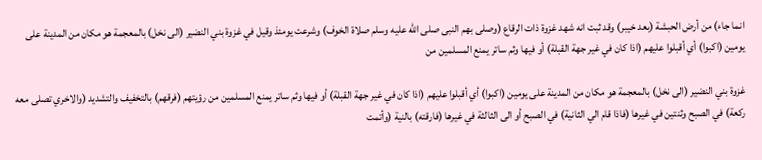انما جاء) من أرض الحبشة (بعد خيبر) وقد ثبت انه شهد غزوة ذات الرقاع (وصلى بهم النبى صلى الله عليه وسلم صلاة الخوف) وشرعت يومئذ وقيل في غزوة بني النضير (الى نخل) بالمعجمة هو مكان من المدينة على يومين (اكبوا) أي أقبلوا عليهم (اذا كان في غير جهة القبلة) أو فيها وثم ساتر يمنع المسلمين من

غزوة بني النضير (الى نخل) بالمعجمة هو مكان من المدينة على يومين (اكبوا) أي أقبلوا عليهم (اذا كان في غير جهة القبلة) أو فيها وثم ساتر يمنع المسلمين من رؤيتهم (فرقهم) بالتخفيف والتشديد (والاخري تصلى معه ركعة) في الصبح وثنتين في غيرها (فاذا قام الي الثانية) في الصبح أو الى الثالثة في غيرها (فارقته) بالنية (وأتمت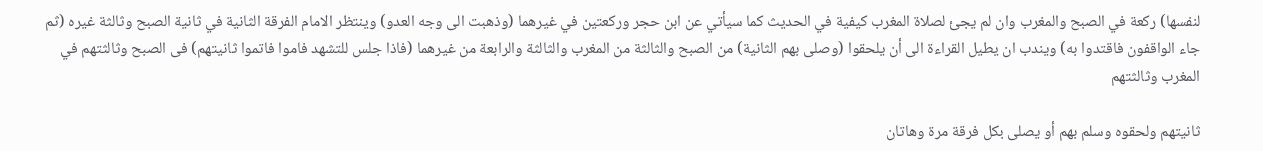لنفسها) ركعة في الصبح والمغرب وان لم يجئ لصلاة المغرب كيفية في الحديث كما سيأتي عن ابن حجر وركعتين في غيرهما (وذهبت الى وجه العدو) وينتظر الامام الفرقة الثانية في ثانية الصبح وثالثة غيره (ثم جاء الواقفون فاقتدوا به) ويندب ان يطيل القراءة الى أن يلحقوا (وصلى بهم الثانية) من الصبح والثالثة من المغرب والثالثة والرابعة من غيرهما (فاذا جلس للتشهد فاموا فاتموا ثانيتهم) فى الصبح وثالثتهم في المغرب وثالثتهم

ثانيتهم ولحقوه وسلم بهم أو يصلى بكل فرقة مرة وهاتان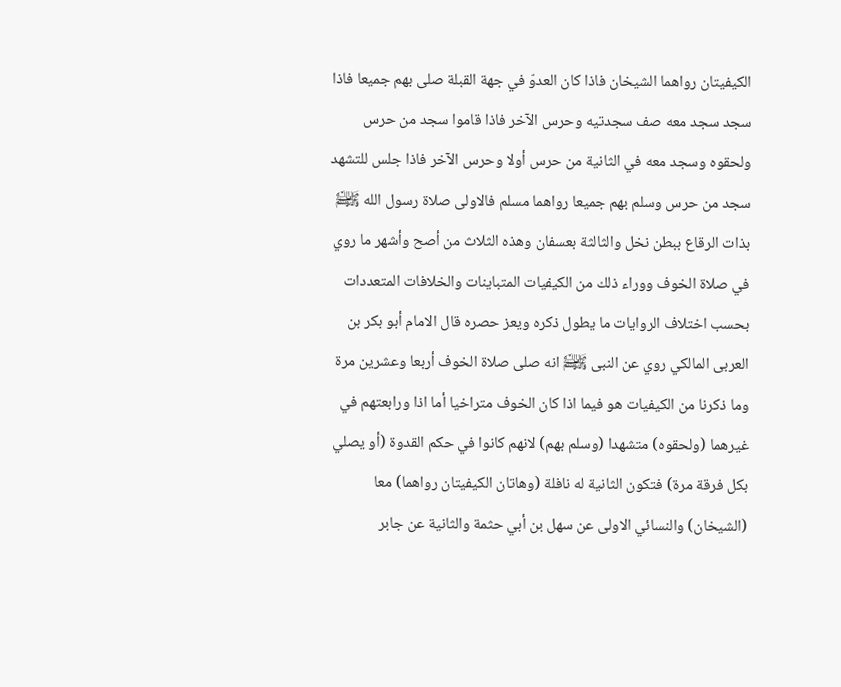الكيفيتان رواهما الشيخان فاذا كان العدوّ في جهة القبلة صلى بهم جميعا فاذا سجد سجد معه صف سجدتيه وحرس الآخر فاذا قاموا سجد من حرس ولحقوه وسجد معه في الثانية من حرس أولا وحرس الآخر فاذا جلس للتشهد سجد من حرس وسلم بهم جميعا رواهما مسلم فالاولى صلاة رسول الله ﵌ بذات الرقاع ببطن نخل والثالثة بعسفان وهذه الثلاث من أصح وأشهر ما روي في صلاة الخوف ووراء ذلك من الكيفيات المتباينات والخلافات المتعددات بحسب اختلاف الروايات ما يطول ذكره ويعز حصره قال الامام أبو بكر بن العربى المالكي روي عن النبى ﵌ انه صلى صلاة الخوف أربعا وعشرين مرة وما ذكرنا من الكيفيات هو فيما اذا كان الخوف متراخيا أما اذا ورابعتهم في غيرهما (ولحقوه) متشهدا (وسلم بهم) لانهم كانوا في حكم القدوة (أو يصلي بكل فرقة مرة) فتكون الثانية له نافلة (وهاتان الكيفيتان رواهما) معا (الشيخان) والنسائي الاولى عن سهل بن أبي حثمة والثانية عن جابر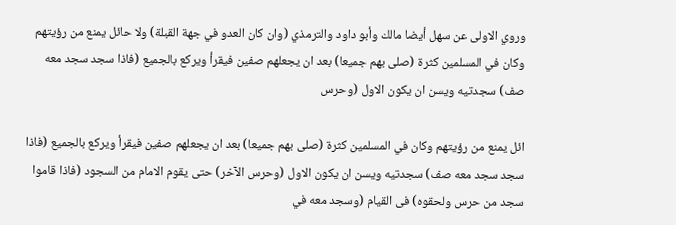وروي الاولى عن سهل أيضا مالك وأبو داود والترمذي (وان كان العدو في جهة القبلة) ولا حائل يمنع من رؤيتهم وكان في المسلمين كثرة (صلى بهم جميعا) بعد ان يجعلهم صفين فيقرأ ويركع بالجميع (فاذا سجد سجد معه صف) سجدتيه ويسن ان يكون الاول (وحرس

ائل يمنع من رؤيتهم وكان في المسلمين كثرة (صلى بهم جميعا) بعد ان يجعلهم صفين فيقرأ ويركع بالجميع (فاذا سجد سجد معه صف) سجدتيه ويسن ان يكون الاول (وحرس الآخر) حتى يقوم الامام من السجود (فاذا قاموا سجد من حرس ولحقوه) فى القيام (وسجد معه في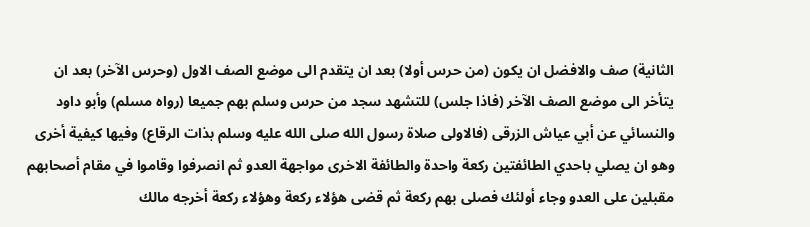الثانية) صف والافضل ان يكون (من حرس أولا) بعد ان يتقدم الى موضع الصف الاول (وحرس الآخر) بعد ان يتأخر الى موضع الصف الآخر (فاذا جلس) للتشهد سجد من حرس وسلم بهم جميعا (رواه مسلم) وأبو داود والنسائي عن أبي عياش الزرقى (فالاولى صلاة رسول الله صلى الله عليه وسلم بذات الرقاع) وفيها كيفية أخرى وهو ان يصلي باحدي الطائفتين ركعة واحدة والطائفة الاخرى مواجهة العدو ثم انصرفوا وقاموا في مقام أصحابهم مقبلين على العدو وجاء أولئك فصلى بهم ركعة ثم قضى هؤلاء ركعة وهؤلاء ركعة أخرجه مالك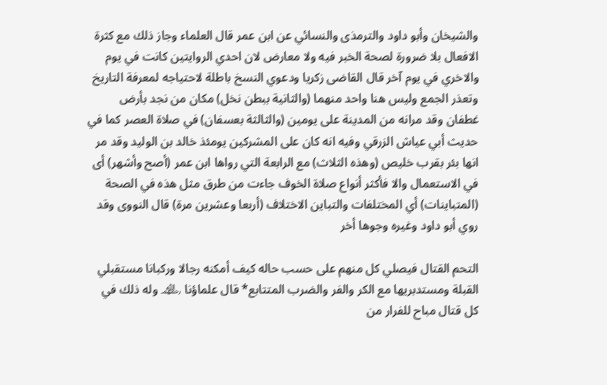والشيخان وأبو داود والترمذى والنسائي عن ابن عمر قال العلماء وجاز ذلك مع كثرة الافعال بلا ضرورة لصحة الخبر فيه ولا معارض لان احدي الروايتين كانت في يوم والاخري في يوم آخر قال القاضى زكريا ودعوي النسخ باطلة لاحتياجه لمعرفة التاريخ وتعذر الجمع وليس هنا واحد منهما (والثانية ببطن نخل) مكان من نجد بأرض غطفان وقد مرانه من المدينة على يومين (والثالثة بعسفان) في صلاة العصر كما في حديث أبي عياش الزرقي وفيه انه كان على المشركين يومئذ خالد بن الوليد وقد مر انها بئر بقرب خليص (وهذه الثلاث) مع الرابعة التي رواها ابن عمر (أصح وأشهر) أى في الاستعمال والا فأكثر أنواع صلاة الخوف جاءت من طرق مثل هذه في الصحة (المتباينات) أي المختلفات والتباين الاختلاف (أربعا وعشرين مرة) قال النووى وقد روي أبو داود وغيره وجوها أخر

التحم القتال فيصلي كل منهم على حسب حاله كيف أمكنه رجالا وركبانا مستقبلي القبلة ومستدبريها مع الكر والفر والضرب المتتابع* قال علماؤنا ﵏ وله ذلك في كل قتال مباح للفرار من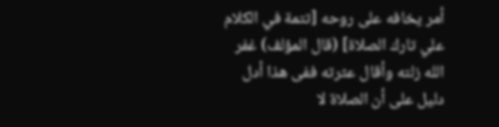أمر يخافه على روحه [تتمة في الكلام علي تارك الصلاة] (قال المؤلف) غفر الله زلته وأقال عثرته ففى هذا أدل دليل على أن الصلاة لا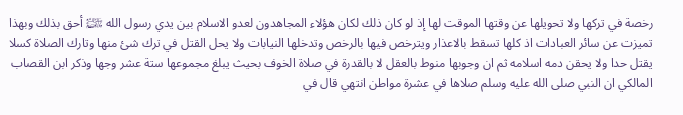رخصة في تركها ولا تحويلها عن وقتها الموقت لها إذ لو كان ذلك لكان هؤلاء المجاهدون لعدو الاسلام بين يدي رسول الله ﵌ أحق بذلك وبهذا تميزت عن سائر العبادات اذ كلها تسقط بالاعذار ويترخص فيها بالرخص وتدخلها النيابات ولا يحل القتل في ترك شئ منها وتارك الصلاة كسلا يقتل حدا ولا يحقن دمه اسلامه ثم ان وجوبها منوط بالعقل لا بالقدرة في صلاة الخوف بحيث يبلغ مجموعها ستة عشر وجها وذكر ابن القصاب المالكي ان النبي صلى الله عليه وسلم صلاها في عشرة مواطن انتهي قال في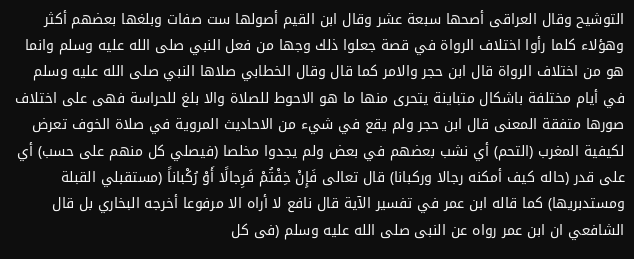التوشيح وقال العراقى أصحها سبعة عشر وقال ابن القيم أصولها ست صفات وبلغها بعضهم أكثر وهؤلاء كلما رأوا اختلاف الرواة في قصة جعلوا ذلك وجها من فعل النبي صلى الله عليه وسلم وانما هو من اختلاف الرواة قال ابن حجر والامر كما قال وقال الخطابي صلاها النبي صلى الله عليه وسلم في أيام مختلفة باشكال متباينة يتحرى منها ما هو الاحوط للصلاة والا بلغ للحراسة فهى على اختلاف صورها متفقة المعنى قال ابن حجر ولم يقع في شيء من الاحاديث المروية في صلاة الخوف تعرض لكيفية المغرب (التحم) أي نشب بعضهم في بعض ولم يجدوا مخلصا (فيصلي كل منهم على حسب) أي على قدر (حاله كيف أمكنه رجالا وركبانا) قال تعالى فَإِنْ خِفْتُمْ فَرِجالًا أَوْ رُكْباناً (مستقبلي القبلة ومستدبريها) كما قاله ابن عمر في تفسير الآية قال نافع لا أراه الا مرفوعا أخرجه البخاري بل قال الشافعي ان ابن عمر رواه عن النبى صلى الله عليه وسلم (فى كل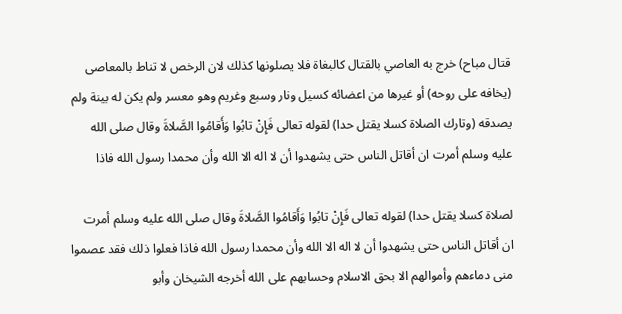قتال مباح) خرج به العاصي بالقتال كالبغاة فلا يصلونها كذلك لان الرخص لا تناط بالمعاصى (يخافه على روحه) أو غيرها من اعضائه كسيل ونار وسبع وغريم وهو معسر ولم يكن له بينة ولم يصدقه (وتارك الصلاة كسلا يقتل حدا) لقوله تعالى فَإِنْ تابُوا وَأَقامُوا الصَّلاةَ وقال صلى الله عليه وسلم أمرت ان أقاتل الناس حتى يشهدوا أن لا اله الا الله وأن محمدا رسول الله فاذا

لصلاة كسلا يقتل حدا) لقوله تعالى فَإِنْ تابُوا وَأَقامُوا الصَّلاةَ وقال صلى الله عليه وسلم أمرت ان أقاتل الناس حتى يشهدوا أن لا اله الا الله وأن محمدا رسول الله فاذا فعلوا ذلك فقد عصموا منى دماءهم وأموالهم الا بحق الاسلام وحسابهم على الله أخرجه الشيخان وأبو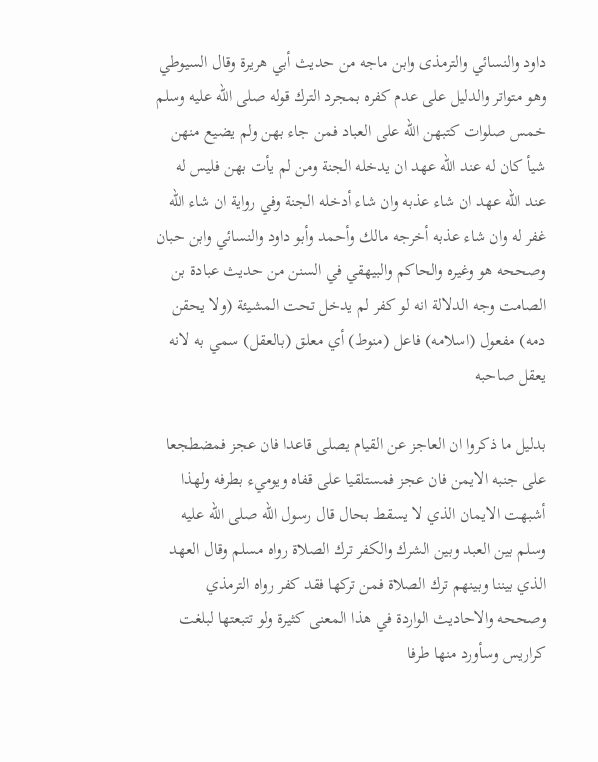داود والنسائي والترمذى وابن ماجه من حديث أبي هريرة وقال السيوطي وهو متواتر والدليل على عدم كفره بمجرد الترك قوله صلى الله عليه وسلم خمس صلوات كتبهن الله على العباد فمن جاء بهن ولم يضيع منهن شيأ كان له عند الله عهد ان يدخله الجنة ومن لم يأت بهن فليس له عند الله عهد ان شاء عذبه وان شاء أدخله الجنة وفي رواية ان شاء الله غفر له وان شاء عذبه أخرجه مالك وأحمد وأبو داود والنسائي وابن حبان وصححه هو وغيره والحاكم والبيهقي في السنن من حديث عبادة بن الصامت وجه الدلالة انه لو كفر لم يدخل تحت المشيئة (ولا يحقن دمه) مفعول (اسلامه) فاعل (منوط) أي معلق (بالعقل) سمي به لانه يعقل صاحبه

بدليل ما ذكروا ان العاجز عن القيام يصلى قاعدا فان عجز فمضطجعا على جنبه الايمن فان عجز فمستلقيا على قفاه ويوميء بطرفه ولهذا أشبهت الايمان الذي لا يسقط بحال قال رسول الله صلى الله عليه وسلم بين العبد وبين الشرك والكفر ترك الصلاة رواه مسلم وقال العهد الذي بيننا وبينهم ترك الصلاة فمن تركها فقد كفر رواه الترمذي وصححه والاحاديث الواردة في هذا المعنى كثيرة ولو تتبعتها لبلغت كراريس وسأورد منها طرفا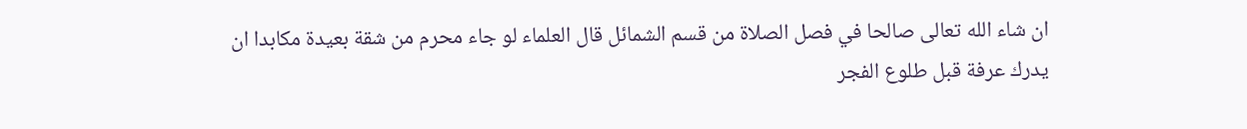ان شاء الله تعالى صالحا في فصل الصلاة من قسم الشمائل قال العلماء لو جاء محرم من شقة بعيدة مكابدا ان يدرك عرفة قبل طلوع الفجر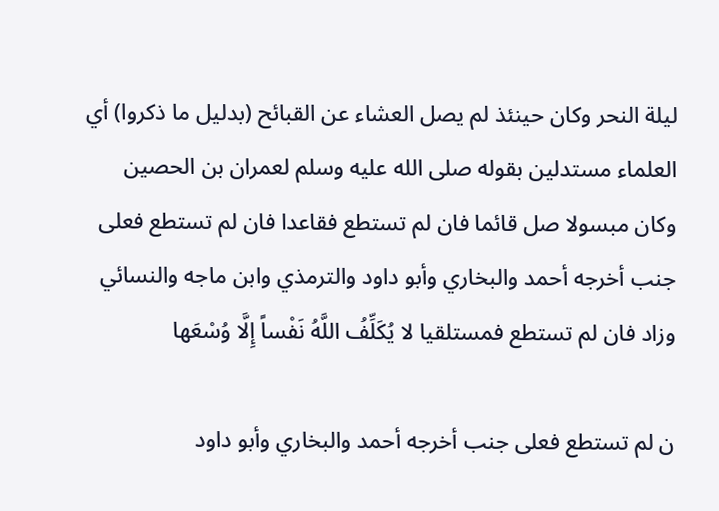ليلة النحر وكان حينئذ لم يصل العشاء عن القبائح (بدليل ما ذكروا) أي العلماء مستدلين بقوله صلى الله عليه وسلم لعمران بن الحصين وكان مبسولا صل قائما فان لم تستطع فقاعدا فان لم تستطع فعلى جنب أخرجه أحمد والبخاري وأبو داود والترمذي وابن ماجه والنسائي وزاد فان لم تستطع فمستلقيا لا يُكَلِّفُ اللَّهُ نَفْساً إِلَّا وُسْعَها

ن لم تستطع فعلى جنب أخرجه أحمد والبخاري وأبو داود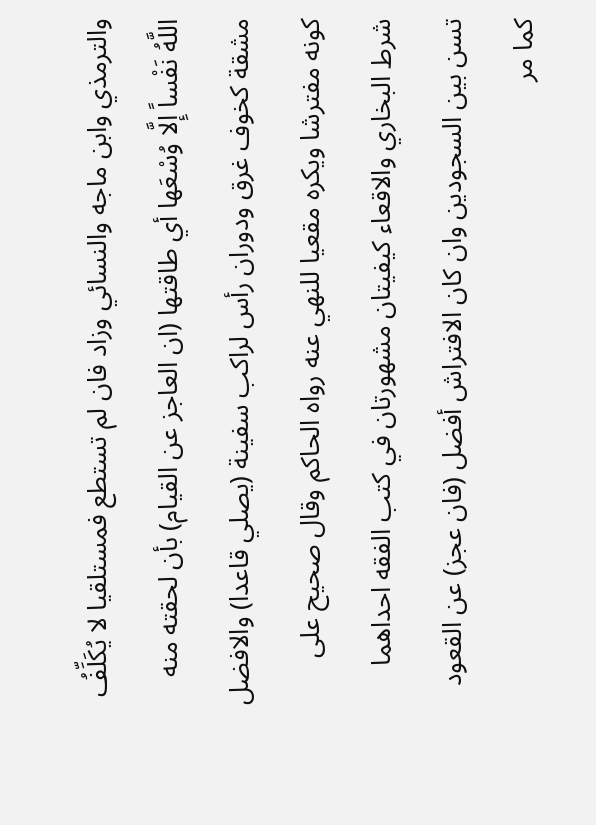والترمذي وابن ماجه والنسائي وزاد فان لم تستطع فمستلقيا لا يُكَلِّفُ اللَّهُ نَفْساً إِلَّا وُسْعَها أي طاقتها (ان العاجز عن القيام) بأن لحقته منه مشقة كخوف غرق ودوران رأس لراكب سفينة (يصلي قاعدا) والافضل كونه مفترشا ويكره مقعيا للنهي عنه رواه الحاكم وقال صحيح على شرط البخاري والاقعاء كيفيتان مشهورتان في كتب الفقه احداهما تسن بين السجودين وان كان الافتراش أفضل (فان عجز) عن القعود كما مر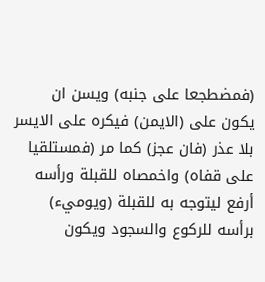(فمضطجعا على جنبه) ويسن ان يكون على (الايمن) فيكره على الايسر بلا عذر (فان عجز) كما مر (فمستلقيا على قفاه) واخمصاه للقبلة ورأسه أرفع ليتوجه به للقبلة (ويوميء) برأسه للركوع والسجود ويكون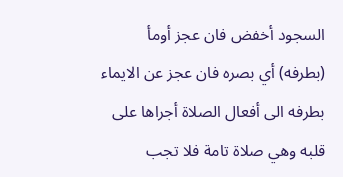السجود أخفض فان عجز أومأ (بطرفه) أي بصره فان عجز عن الايماء بطرفه الى أفعال الصلاة أجراها على قلبه وهي صلاة تامة فلا تجب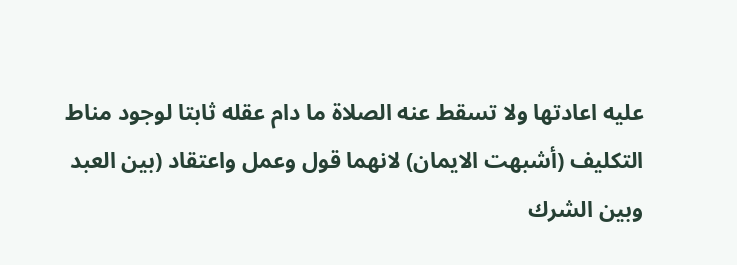عليه اعادتها ولا تسقط عنه الصلاة ما دام عقله ثابتا لوجود مناط التكليف (أشبهت الايمان) لانهما قول وعمل واعتقاد (بين العبد وبين الشرك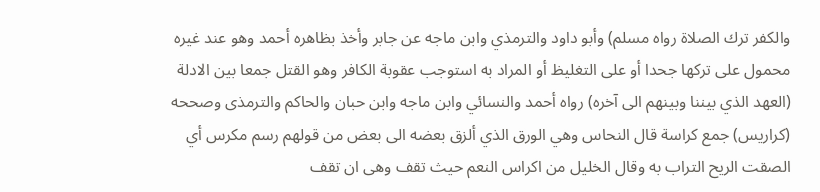والكفر ترك الصلاة رواه مسلم) وأبو داود والترمذي وابن ماجه عن جابر وأخذ بظاهره أحمد وهو عند غيره محمول على تركها جحدا أو على التغليظ أو المراد به استوجب عقوبة الكافر وهو القتل جمعا بين الادلة (العهد الذي بيننا وبينهم الى آخره) رواه أحمد والنسائي وابن ماجه وابن حبان والحاكم والترمذى وصححه (كراريس) جمع كراسة قال النحاس وهي الورق الذي ألزق بعضه الى بعض من قولهم رسم مكرس أي الصقت الريح التراب به وقال الخليل من اكراس النعم حيث تقف وهى ان تقف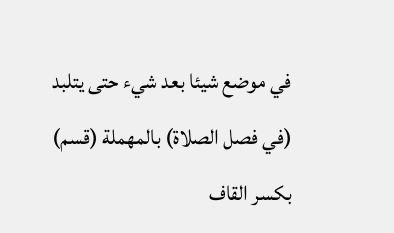في موضع شيئا بعد شيء حتى يتلبد (في فصل الصلاة) بالمهملة (قسم) بكسر القاف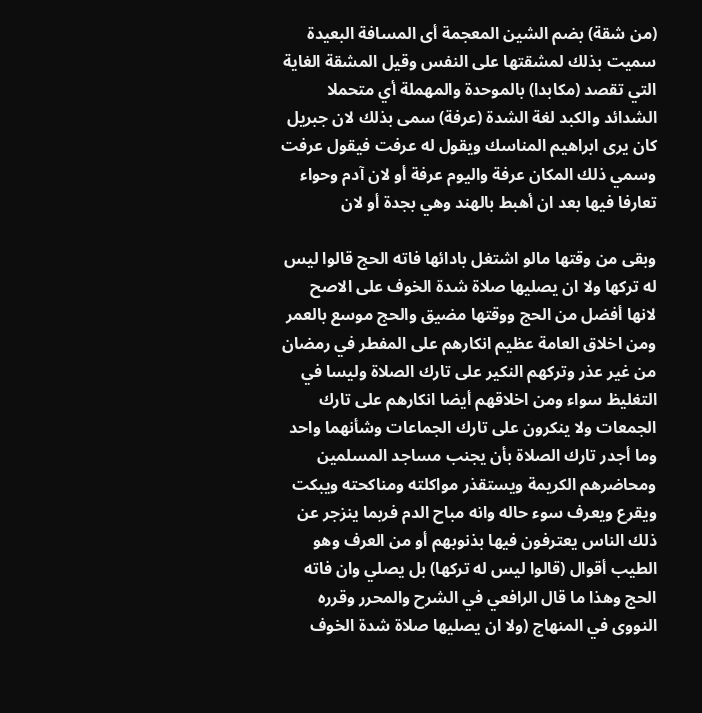(من شقة) بضم الشين المعجمة أى المسافة البعيدة سميت بذلك لمشقتها على النفس وقيل المشقة الغاية التي تقصد (مكابدا) بالموحدة والمهملة أي متحملا الشدائد والكبد لغة الشدة (عرفة) سمى بذلك لان جبريل كان يرى ابراهيم المناسك ويقول له عرفت فيقول عرفت وسمي ذلك المكان عرفة واليوم عرفة أو لان آدم وحواء تعارفا فيها بعد ان أهبط بالهند وهي بجدة أو لان

وبقى من وقتها مالو اشتغل بادائها فاته الحج قالوا ليس له تركها ولا ان يصليها صلاة شدة الخوف على الاصح لانها أفضل من الحج ووقتها مضيق والحج موسع بالعمر ومن اخلاق العامة عظيم انكارهم على المفطر في رمضان من غير عذر وتركهم النكير على تارك الصلاة وليسا في التغليظ سواء ومن اخلاقهم أيضا انكارهم على تارك الجمعات ولا ينكرون على تارك الجماعات وشأنهما واحد وما أجدر تارك الصلاة بأن يجنب مساجد المسلمين ومحاضرهم الكريمة ويستقذر مواكلته ومناكحته ويبكت ويقرع ويعرف سوء حاله وانه مباح الدم فربما ينزجر عن ذلك الناس يعترفون فيها بذنوبهم أو من العرف وهو الطيب أقوال (قالوا ليس له تركها) بل يصلي وان فاته الحج وهذا ما قال الرافعي في الشرح والمحرر وقرره النووى في المنهاج (ولا ان يصليها صلاة شدة الخوف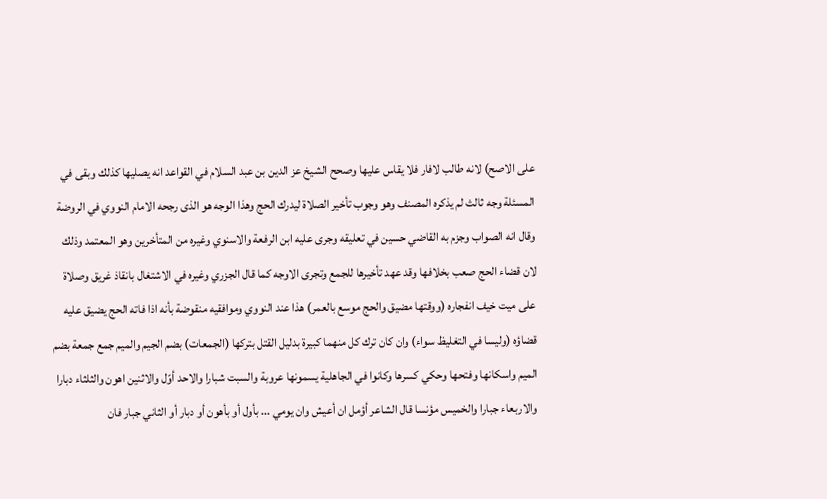على الاصح) لانه طالب لافار فلا يقاس عليها وصحح الشيخ عز الدين بن عبد السلام في القواعد انه يصليها كذلك وبقى في المسئلة وجه ثالث لم يذكره المصنف وهو وجوب تأخير الصلاة ليدرك الحج وهذا الوجه هو الذى رجحه الامام النووي في الروضة وقال انه الصواب وجزم به القاضي حسين في تعليقه وجرى عليه ابن الرفعة والاسنوي وغيره من المتأخرين وهو المعتمد وذلك لان قضاء الحج صعب بخلافها وقد عهد تأخيرها للجمع وتجرى الاوجه كما قال الجزري وغيره في الاشتغال بانقاذ غريق وصلاة على ميت خيف انفجاره (ووقتها مضيق والحج موسع بالعمر) هذا عند النووي وموافقيه منقوضة بأنه اذا فاته الحج يضيق عليه قضاؤه (وليسا في التغليظ سواء) وان كان ترك كل منهما كبيرة بدليل القتل بتركها (الجمعات) بضم الجيم والميم جمع جمعة بضم الميم واسكانها وفتحها وحكي كسرها وكانوا في الجاهلية يسمونها عروبة والسبت شبارا والاحد أوّل والاثنين اهون والثلثاء دبارا والاربعاء جبارا والخميس مؤنسا قال الشاعر أؤمل ان أعيش وان يومي ... بأول أو بأهون أو دبار أو الثاني جبار فان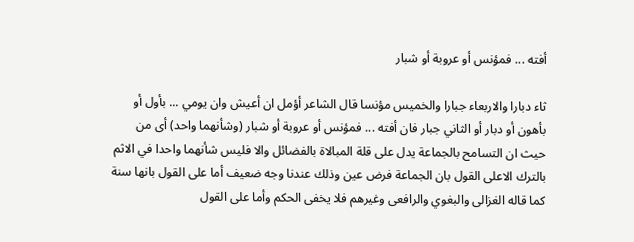أفته ... فمؤنس أو عروبة أو شبار

ثاء دبارا والاربعاء جبارا والخميس مؤنسا قال الشاعر أؤمل ان أعيش وان يومي ... بأول أو بأهون أو دبار أو الثاني جبار فان أفته ... فمؤنس أو عروبة أو شبار (وشأنهما واحد) أى من حيث ان التسامح بالجماعة يدل على قلة المبالاة بالفضائل والا فليس شأنهما واحدا في الاثم بالترك الاعلى القول بان الجماعة فرض عين وذلك عندنا وجه ضعيف أما على القول بانها سنة كما قاله الغزالى والبغوي والرافعى وغيرهم فلا يخفى الحكم وأما على القول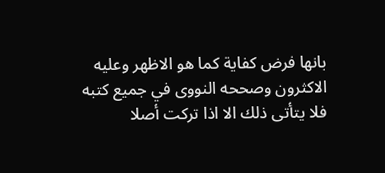بانها فرض كفاية كما هو الاظهر وعليه الاكثرون وصححه النووى في جميع كتبه فلا يتأتى ذلك الا اذا تركت أصلا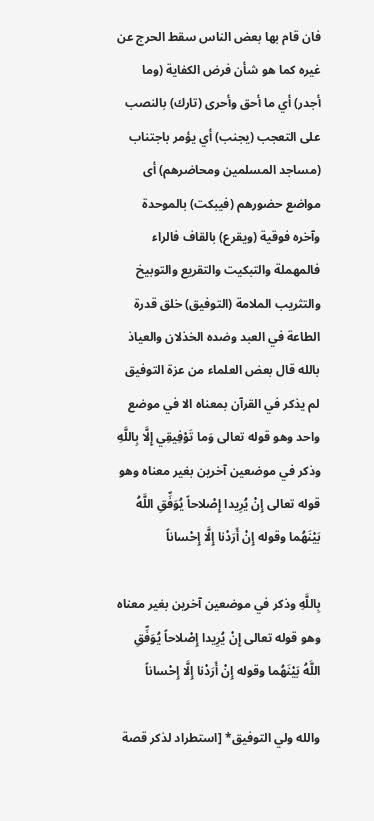فان قام بها بعض الناس سقط الحرج عن غيره كما هو شأن فرض الكفاية (وما أجدر) أي ما أحق وأحرى (تارك) بالنصب على التعجب (يجنب) أي يؤمر باجتناب (مساجد المسلمين ومحاضرهم) أى مواضع حضورهم (فيبكت) بالموحدة وآخره فوقية (ويقرع) بالقاف فالراء فالمهملة والتبكيت والتقريع والتوبيخ والتثريب الملامة (التوفيق) خلق قدرة الطاعة في العبد وضده الخذلان والعياذ بالله قال بعض العلماء من عزة التوفيق لم يذكر في القرآن بمعناه الا في موضع واحد وهو قوله تعالى وَما تَوْفِيقِي إِلَّا بِاللَّهِ وذكر في موضعين آخرين بغير معناه وهو قوله تعالى إِنْ يُرِيدا إِصْلاحاً يُوَفِّقِ اللَّهُ بَيْنَهُما وقوله إِنْ أَرَدْنا إِلَّا إِحْساناً

بِاللَّهِ وذكر في موضعين آخرين بغير معناه وهو قوله تعالى إِنْ يُرِيدا إِصْلاحاً يُوَفِّقِ اللَّهُ بَيْنَهُما وقوله إِنْ أَرَدْنا إِلَّا إِحْساناً

والله ولي التوفيق* [استطراد لذكر قصة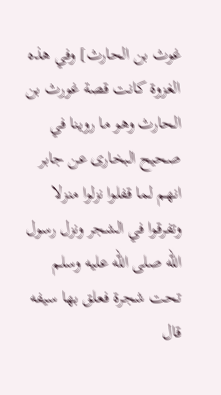غوث بن الحارث] وفي هذه الغزوة كانت قصة غورث بن الحارث وهو ما روينا في صحيح البخارى عن جابر انهم لما قفلوا نزلوا منزلا وتفرقوا في الشجر ونزل رسول الله صلى الله عليه وسلم تحت شجرة فعلق بها سيفه قال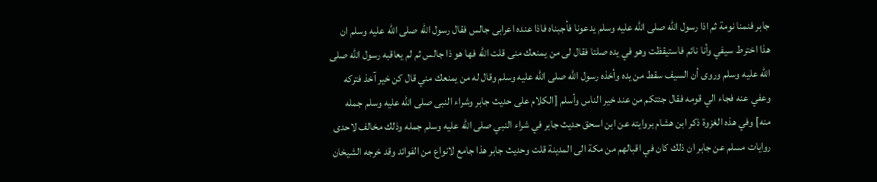جابر فنمنا نومة ثم اذا رسول الله صلى الله عليه وسلم يدعونا فأجبناه فاذا عنده اعرابى جالس فقال رسول الله صلى الله عليه وسلم ان هذا اخترط سيفي وأنا نائم فاستيقظت وهو في يده صلتا فقال لى من يمنعك منى قلت الله فها هو ذا جالس ثم لم يعاقبه رسول الله صلى الله عليه وسلم وروى أن السيف سقط من يده وأخذه رسول الله صلى الله عليه وسلم وقال له من يمنعك مني قال كن خير آخذ فتركه وعفي عنه فجاء الي قومه فقال جئتكم من عند خير الناس وأسلم [الكلام على حديث جابر وشراء النبى صلى الله عليه وسلم جمله منه] وفي هذه الغزوة ذكر ابن هشام بروايته عن ابن اسحق حديث جابر في شراء النبي صلى الله عليه وسلم جمله وذلك مخالف لاحدى روايات مسلم عن جابر ان ذلك كان في اقبالهم من مكة الى المدينة قلت وحديث جابر هذا جامع لانواع من الفوائد وقد خرجه الشيخان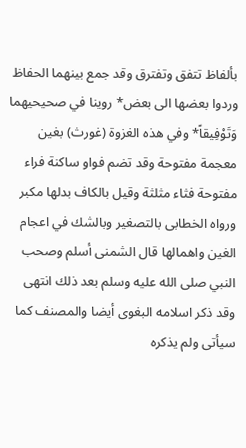بألفاظ تتفق وتفترق وقد جمع بينهما الحفاظ وردوا بعضها الى بعض* روينا في صحيحيهما وَتَوْفِيقاً* وفي هذه الغزوة (غورث) بغين معجمة مفتوحة وقد تضم فواو ساكنة فراء مفتوحة فثاء مثلثة وقيل بالكاف بدلها مكبر ورواه الخطابى بالتصغير وبالشك في اعجام الغين واهمالها قال الشمنى أسلم وصحب النبي صلى الله عليه وسلم بعد ذلك انتهى وقد ذكر اسلامه البغوى أيضا والمصنف كما سيأتى ولم يذكره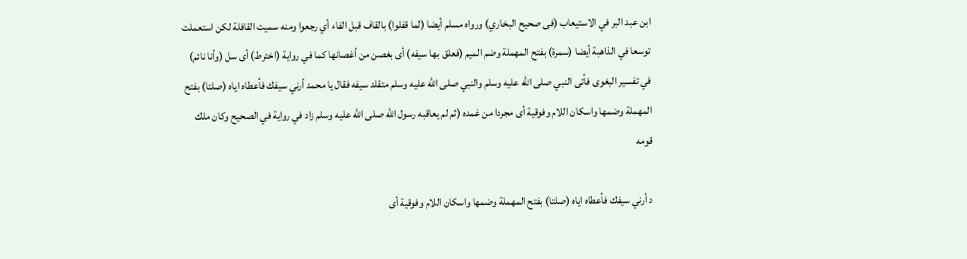ابن عبد البر في الاستيعاب (فى صحيح البخاري) ورواه مسلم أيضا (لما قفلوا) بالقاف قبل الفاء أي رجعوا ومنه سميت القافلة لكن استعملت توسعا في الذاهبة أيضا (سمرة) بفتح المهملة وضم الميم (فعلق بها سيفه) أى بغصن من أغصانها كما في رواية (اخترط) أى سل (وأنا نائم) في تفسير البغوى فأتى النبي صلى الله عليه وسلم والنبي صلى الله عليه وسلم متقلد سيفه فقال يا محمد أرني سيفك فأعطاه اياه (صلتا) بفتح المهملة وضمها واسكان اللام وفوقية أى مجردا من غمده (ثم لم يعاقبه رسول الله صلى الله عليه وسلم زاد في رواية في الصحيح وكان ملك قومه

د أرني سيفك فأعطاه اياه (صلتا) بفتح المهملة وضمها واسكان اللام وفوقية أى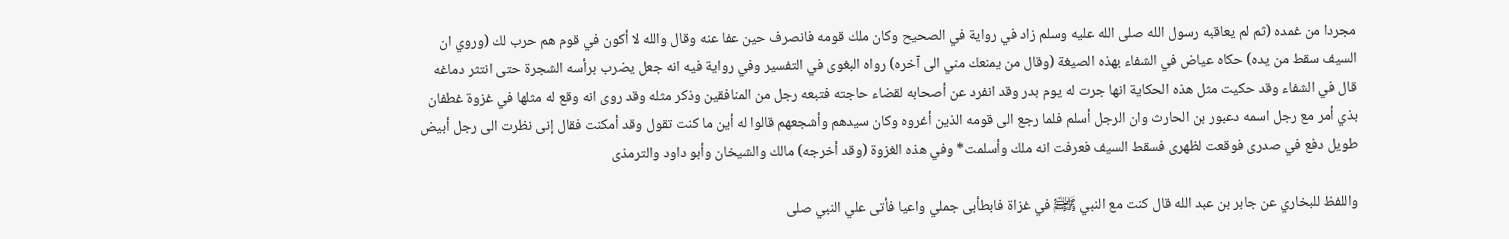مجردا من غمده (ثم لم يعاقبه رسول الله صلى الله عليه وسلم زاد في رواية في الصحيح وكان ملك قومه فانصرف حين عفا عنه وقال والله لا أكون في قوم هم حرب لك (وروي ان السيف سقط من يده) حكاه عياض في الشفاء بهذه الصيغة (وقال من يمنعك مني الى آخره) رواه البغوى في التفسير وفي رواية فيه انه جعل يضرب برأسه الشجرة حتى انتثر دماغه قال في الشفاء وقد حكيت مثل هذه الحكاية انها جرت له يوم بدر وقد انفرد عن أصحابه لقضاء حاجته فتبعه رجل من المنافقين وذكر مثله وقد روى انه وقع له مثلها في غزوة غطفان بذي أمر مع رجل اسمه دعبور بن الحارث وان الرجل أسلم فلما رجع الى قومه الذين أغروه وكان سيدهم وأشجعهم قالوا له أين ما كنت تقول وقد أمكنت فقال إنى نظرت الى رجل أبيض طويل دفع في صدرى فوقعت لظهرى فسقط السيف فعرفت انه ملك وأسلمت* وفي هذه الغزوة (وقد أخرجه) مالك والشيخان وأبو داود والترمذى

واللفظ للبخاري عن جابر بن عبد الله قال كنت مع النبي ﵌ في غزاة فابطأبى جملي واعيا فأتى علي النبي صلى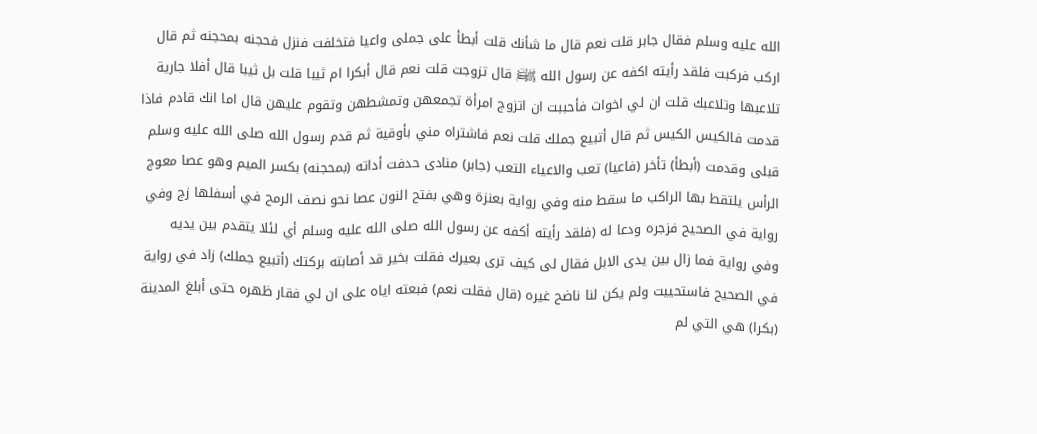الله عليه وسلم فقال جابر قلت نعم قال ما شأنك قلت أبطأ على جملى واعيا فتخلفت فنزل فحجنه بمحجنه ثم قال اركب فركبت فلقد رأيته اكفه عن رسول الله ﵌ قال تزوجت قلت نعم قال أبكرا ام ثيبا قلت بل ثيبا قال أفلا جارية تلاعبها وتلاعبك قلت ان لي اخوات فأحببت ان اتزوج امرأة تجمعهن وتمشطهن وتقوم عليهن قال اما انك قادم فاذا قدمت فالكيس الكيس ثم قال أتبيع جملك قلت نعم فاشتراه مني بأوقية ثم قدم رسول الله صلى الله عليه وسلم قبلى وقدمت (أبطأ) تأخر (فاعيا) تعب والاعياء التعب (جابر) منادى حدفت أداته (بمحجنه) بكسر الميم وهو عصا معوج الرأس يلتقط بها الراكب ما سقط منه وفي رواية بعنزة وهي بفتح النون عصا نحو نصف الرمح في أسفلها زج وفي رواية في الصحيح فزجره ودعا له (فلقد رأيته أكفه عن رسول الله صلى الله عليه وسلم أي لئلا يتقدم بين يديه وفي رواية فما زال بين يدى الابل فقال لى كيف ترى بعيرك فقلت بخير قد أصابته بركتك (أتبيع جملك) زاد في رواية في الصحيح فاستحييت ولم يكن لنا ناضح غيره (قال فقلت نعم) فبعته اياه على ان لي فقار ظهره حتى أبلغ المدينة (بكرا) هي التي لم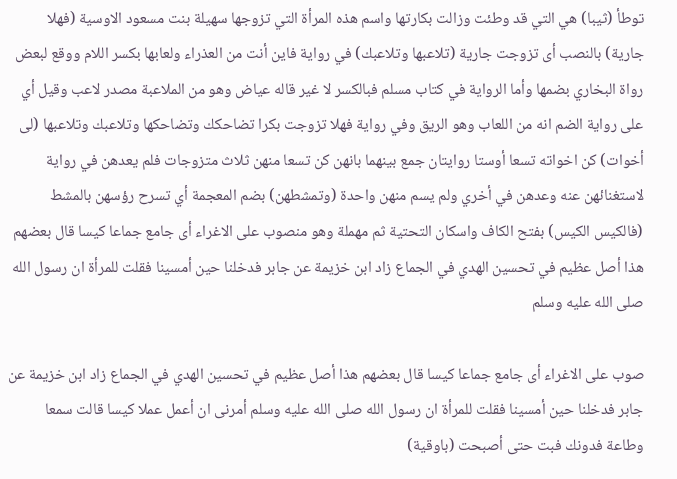توطأ (ثيبا) هي التي قد وطئت وزالت بكارتها واسم هذه المرأة التي تزوجها سهيلة بنت مسعود الاوسية (فهلا جارية) بالنصب أى تزوجت جارية (تلاعبها وتلاعبك) في رواية فاين أنت من العذراء ولعابها بكسر اللام ووقع لبعض رواة البخاري بضمها وأما الرواية في كتاب مسلم فبالكسر لا غير قاله عياض وهو من الملاعبة مصدر لاعب وقيل أي على رواية الضم انه من اللعاب وهو الريق وفي رواية فهلا تزوجت بكرا تضاحكك وتضاحكها وتلاعبك وتلاعبها (لى أخوات) كن اخواته تسعا أوستا روايتان جمع بينهما بانهن كن تسعا منهن ثلاث متزوجات فلم يعدهن في رواية لاستغنائهن عنه وعدهن في أخري ولم يسم منهن واحدة (وتمشطهن) بضم المعجمة أي تسرح رؤسهن بالمشط (فالكيس الكيس) بفتح الكاف واسكان التحتية ثم مهملة وهو منصوب على الاغراء أى جامع جماعا كيسا قال بعضهم هذا أصل عظيم في تحسين الهدي في الجماع زاد ابن خزيمة عن جابر فدخلنا حين أمسينا فقلت للمرأة ان رسول الله صلى الله عليه وسلم

صوب على الاغراء أى جامع جماعا كيسا قال بعضهم هذا أصل عظيم في تحسين الهدي في الجماع زاد ابن خزيمة عن جابر فدخلنا حين أمسينا فقلت للمرأة ان رسول الله صلى الله عليه وسلم أمرنى ان أعمل عملا كيسا قالت سمعا وطاعة فدونك فبت حتى أصبحت (باوقية)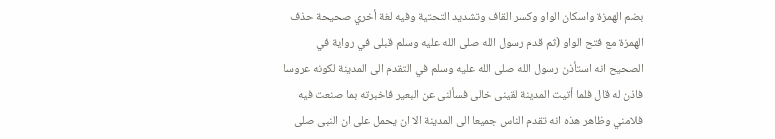بضم الهمزة واسكان الواو وكسر القاف وتشديد التحتية وفيه لغة أخري صحيحة حذف الهمزة مع فتح الواو (ثم قدم رسول الله صلى الله عليه وسلم قبلى في رواية في الصحيح انه استأذن رسول الله صلى الله عليه وسلم في التقدم الى المدينة لكونه عروسا فاذن له قال فلما أتيت المدينة لقينى خالى فسألنى عن البعير فاخبرته بما صنعت فيه فلامني وظاهر هذه انه تقدم الناس جميعا الى المدينة الا ان يحمل على ان النبى صلى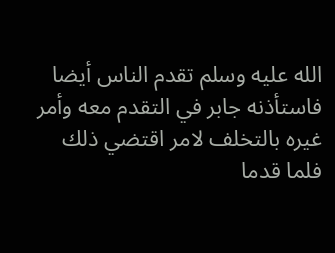الله عليه وسلم تقدم الناس أيضا فاستأذنه جابر في التقدم معه وأمر غيره بالتخلف لامر اقتضي ذلك فلما قدما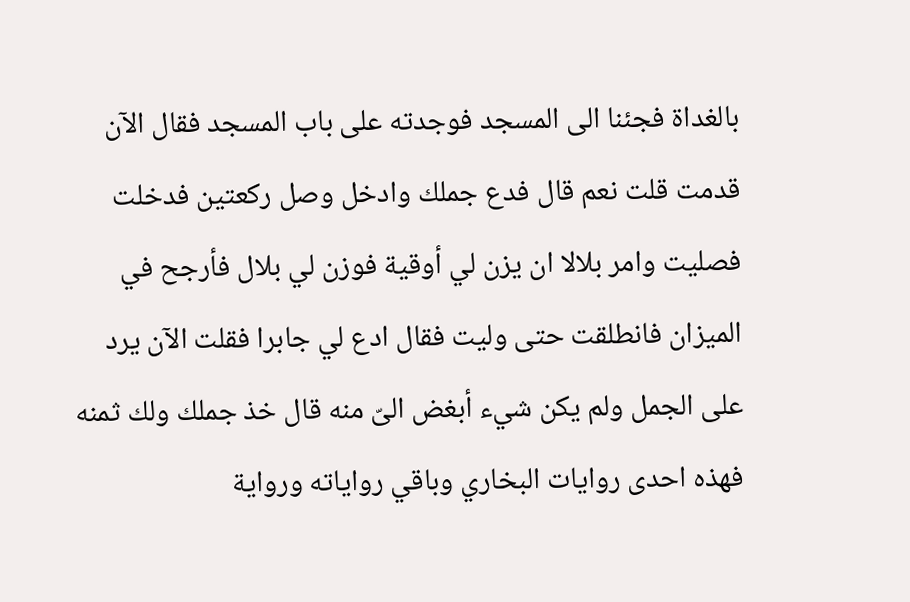بالغداة فجئنا الى المسجد فوجدته على باب المسجد فقال الآن قدمت قلت نعم قال فدع جملك وادخل وصل ركعتين فدخلت فصليت وامر بلالا ان يزن لي أوقية فوزن لي بلال فأرجح في الميزان فانطلقت حتى وليت فقال ادع لي جابرا فقلت الآن يرد على الجمل ولم يكن شيء أبغض الىّ منه قال خذ جملك ولك ثمنه فهذه احدى روايات البخاري وباقي رواياته ورواية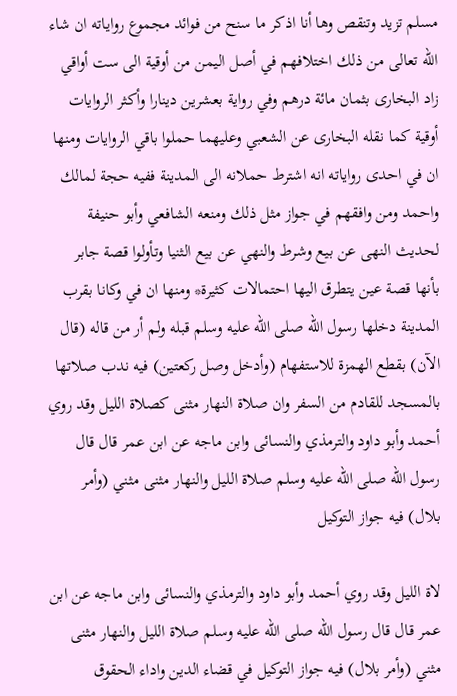مسلم تزيد وتنقص وها أنا اذكر ما سنح من فوائد مجموع رواياته ان شاء الله تعالى من ذلك اختلافهم في أصل اليمن من أوقية الى ست أواقي زاد البخارى بثمان مائة درهم وفي رواية بعشرين دينارا وأكثر الروايات أوقية كما نقله البخارى عن الشعبي وعليهما حملوا باقي الروايات ومنها ان في احدى رواياته انه اشترط حملانه الى المدينة ففيه حجة لمالك واحمد ومن وافقهم في جواز مثل ذلك ومنعه الشافعي وأبو حنيفة لحديث النهى عن بيع وشرط والنهي عن بيع الثنيا وتأولوا قصة جابر بأنها قصة عين يتطرق اليها احتمالات كثيرة* ومنها ان في وكانا بقرب المدينة دخلها رسول الله صلى الله عليه وسلم قبله ولم أر من قاله (قال الآن) بقطع الهمزة للاستفهام (وأدخل وصل ركعتين) فيه ندب صلاتها بالمسجد للقادم من السفر وان صلاة النهار مثنى كصلاة الليل وقد روي أحمد وأبو داود والترمذي والنسائى وابن ماجه عن ابن عمر قال قال رسول الله صلى الله عليه وسلم صلاة الليل والنهار مثنى مثني (وأمر بلال) فيه جواز التوكيل

لاة الليل وقد روي أحمد وأبو داود والترمذي والنسائى وابن ماجه عن ابن عمر قال قال رسول الله صلى الله عليه وسلم صلاة الليل والنهار مثنى مثني (وأمر بلال) فيه جواز التوكيل في قضاء الدين واداء الحقوق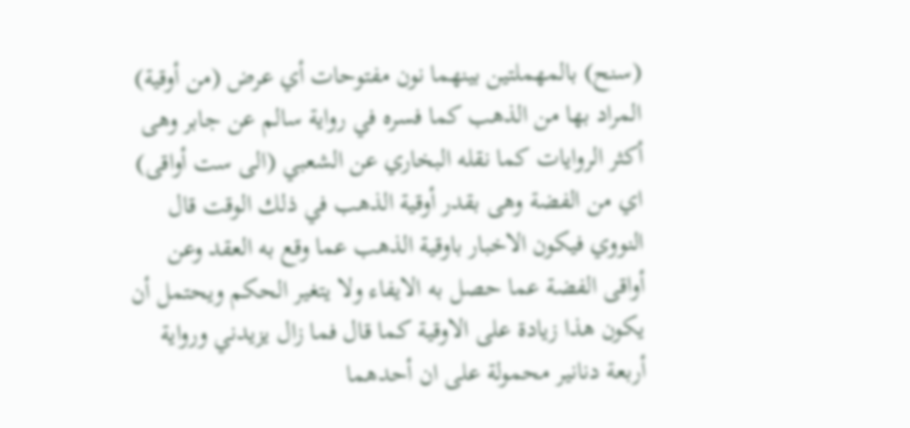(سنح) بالمهملتين بينهما نون مفتوحات أي عرض (من أوقية) المراد بها من الذهب كما فسره في رواية سالم عن جابر وهى أكثر الروايات كما نقله البخاري عن الشعبي (الى ست أواقى) اي من الفضة وهى بقدر أوقية الذهب في ذلك الوقت قال النووي فيكون الاخبار باوقية الذهب عما وقع به العقد وعن أواقى الفضة عما حصل به الايفاء ولا يتغير الحكم ويحتمل أن يكون هذا زيادة على الاوقية كما قال فما زال يزيدني ورواية أربعة دنانير محمولة على ان أحدهما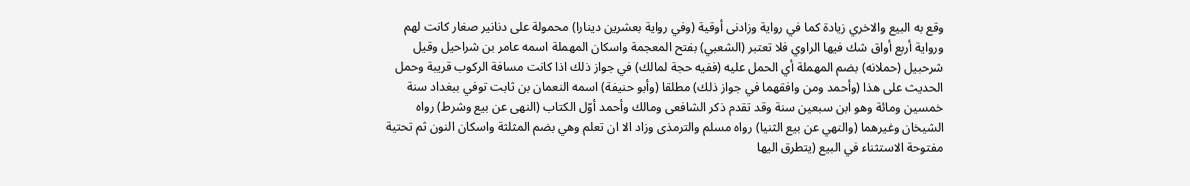وقع به البيع والاخري زيادة كما في رواية وزادنى أوقية (وفي رواية بعشرين دينارا) محمولة على دنانير صغار كانت لهم ورواية أربع أواق شك فيها الراوي فلا تعتبر (الشعبي) بفتح المعجمة واسكان المهملة اسمه عامر بن شراحيل وقيل شرحبيل (حملانه) بضم المهملة أي الحمل عليه (ففيه حجة لمالك) في جواز ذلك اذا كانت مسافة الركوب قريبة وحمل الحديث على هذا (وأحمد ومن وافقهما في جواز ذلك) مطلقا (وأبو حنيفة) اسمه النعمان بن ثابت توفي ببغداد سنة خمسين ومائة وهو ابن سبعين سنة وقد تقدم ذكر الشافعى ومالك وأحمد أوّل الكتاب (النهى عن بيع وشرط) رواه الشيخان وغيرهما (والنهي عن بيع الثنيا) رواه مسلم والترمذى وزاد الا ان تعلم وهي بضم المثلثة واسكان النون ثم تحتية مفتوحة الاستثناء في البيع (يتطرق اليها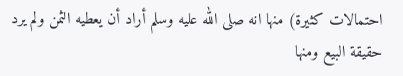احتمالات كثيرة) منها انه صلى الله عليه وسلم أراد أن يعطيه الثمن ولم يرد حقيقة البيع ومنها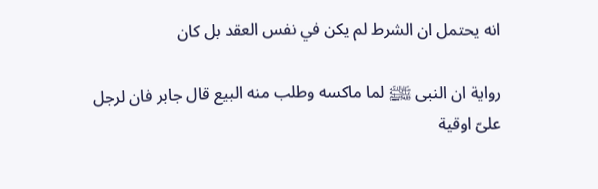انه يحتمل ان الشرط لم يكن في نفس العقد بل كان

رواية ان النبى ﵌ لما ماكسه وطلب منه البيع قال جابر فان لرجل علىّ اوقية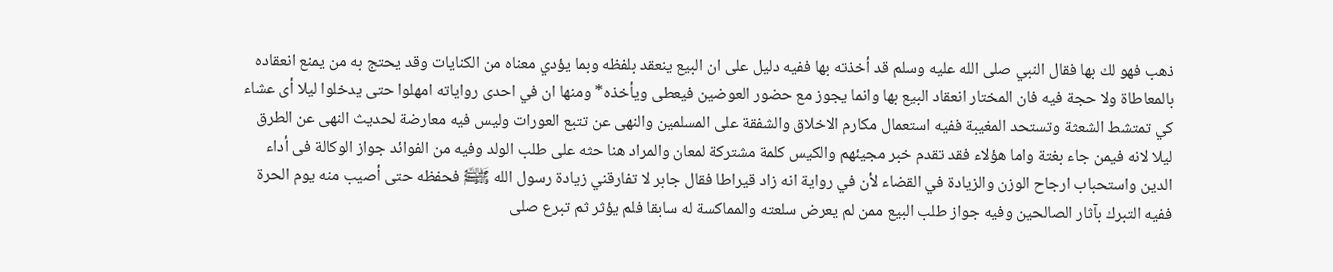ذهب فهو لك بها فقال النبي صلى الله عليه وسلم قد أخذته بها ففيه دليل على ان البيع ينعقد بلفظه وبما يؤدي معناه من الكنايات وقد يحتج به من يمنع انعقاده بالمعاطاة ولا حجة فيه فان المختار انعقاد البيع بها وانما يجوز مع حضور العوضين فيعطى ويأخذه* ومنها ان في احدى رواياته امهلوا حتى يدخلوا ليلا أى عشاء كي تمتشط الشعثة وتستحد المغيبة ففيه استعمال مكارم الاخلاق والشفقة على المسلمين والنهى عن تتبع العورات وليس فيه معارضة لحديث النهى عن الطرق ليلا لانه فيمن جاء بغتة واما هؤلاء فقد تقدم خبر مجيئهم والكيس كلمة مشتركة لمعان والمراد هنا حثه على طلب الولد وفيه من الفوائد جواز الوكالة فى أداء الدين واستحباب ارجاح الوزن والزيادة في القضاء لأن في رواية انه زاد قيراطا فقال جابر لا تفارقني زيادة رسول الله ﵌ فحفظه حتى أصيب منه يوم الحرة ففيه التبرك بآثار الصالحين وفيه جواز طلب البيع ممن لم يعرض سلعته والمماكسة له سابقا فلم يؤثر ثم تبرع صلى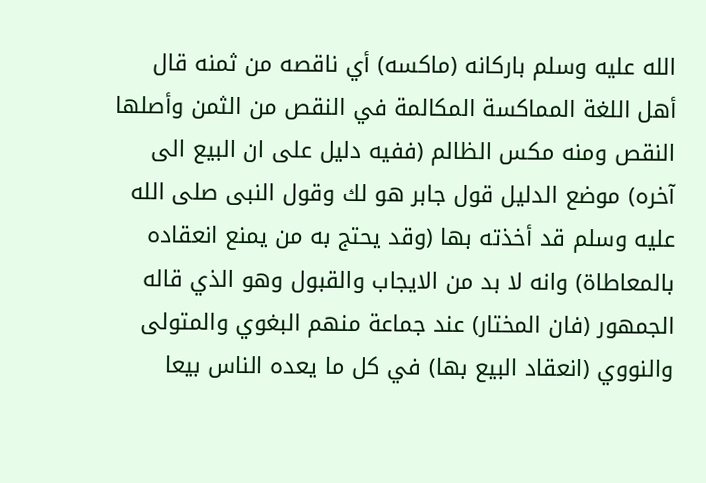الله عليه وسلم باركانه (ماكسه) أي ناقصه من ثمنه قال أهل اللغة المماكسة المكالمة في النقص من الثمن وأصلها النقص ومنه مكس الظالم (ففيه دليل على ان البيع الى آخره) موضع الدليل قول جابر هو لك وقول النبى صلى الله عليه وسلم قد أخذته بها (وقد يحتج به من يمنع انعقاده بالمعاطاة) وانه لا بد من الايجاب والقبول وهو الذي قاله الجمهور (فان المختار) عند جماعة منهم البغوي والمتولى والنووي (انعقاد البيع بها) في كل ما يعده الناس بيعا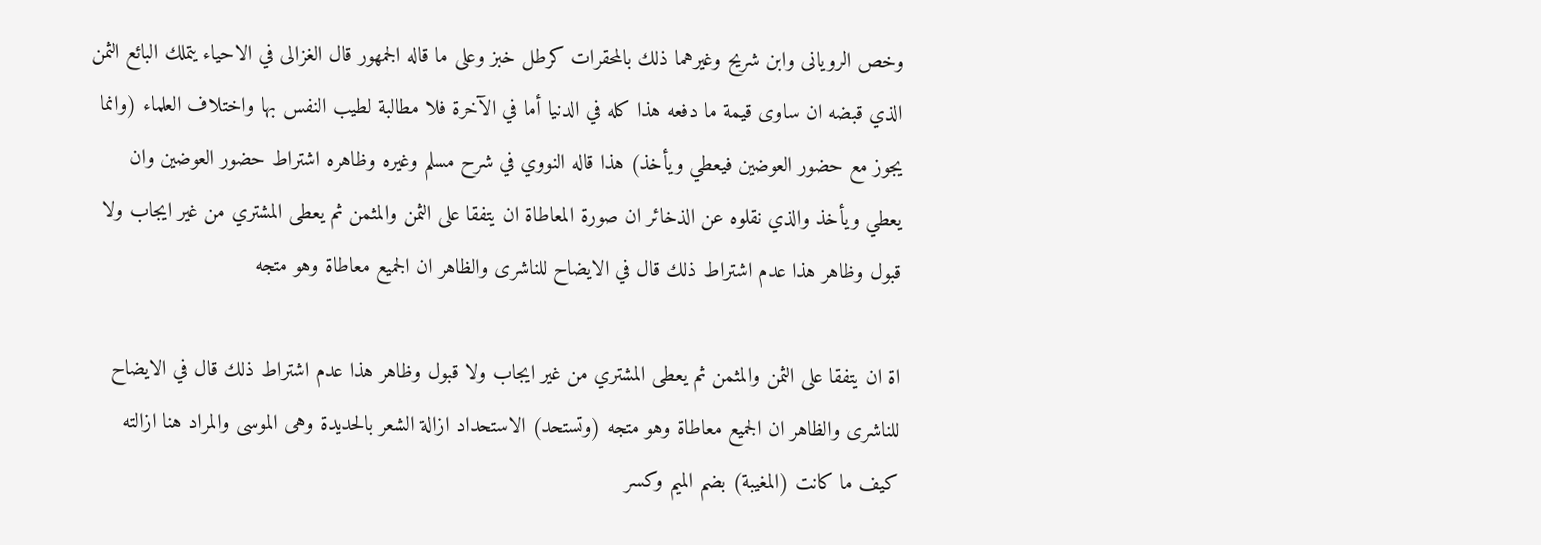وخص الرويانى وابن شريح وغيرهما ذلك بالمحقرات كرطل خبز وعلى ما قاله الجمهور قال الغزالى في الاحياء يتملك البائع الثمن الذي قبضه ان ساوى قيمة ما دفعه هذا كله في الدنيا أما في الآخرة فلا مطالبة لطيب النفس بها واختلاف العلماء (وانما يجوز مع حضور العوضين فيعطي ويأخذ) هذا قاله النووي في شرح مسلم وغيره وظاهره اشتراط حضور العوضين وان يعطي ويأخذ والذي نقلوه عن الذخائر ان صورة المعاطاة ان يتفقا على الثمن والمثمن ثم يعطى المشتري من غير ايجاب ولا قبول وظاهر هذا عدم اشتراط ذلك قال في الايضاح للناشرى والظاهر ان الجميع معاطاة وهو متجه

اة ان يتفقا على الثمن والمثمن ثم يعطى المشتري من غير ايجاب ولا قبول وظاهر هذا عدم اشتراط ذلك قال في الايضاح للناشرى والظاهر ان الجميع معاطاة وهو متجه (وتستحد) الاستحداد ازالة الشعر بالحديدة وهى الموسى والمراد هنا ازالته كيف ما كانت (المغيبة) بضم الميم وكسر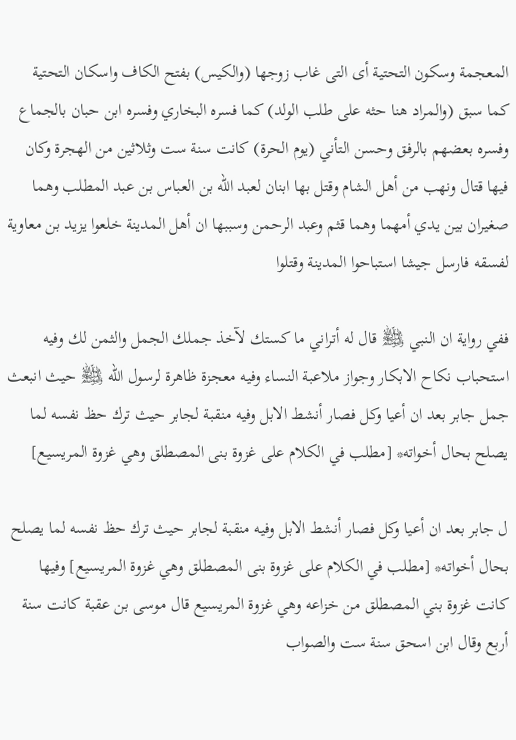المعجمة وسكون التحتية أى التى غاب زوجها (والكيس) بفتح الكاف واسكان التحتية كما سبق (والمراد هنا حثه على طلب الولد) كما فسره البخاري وفسره ابن حبان بالجماع وفسره بعضهم بالرفق وحسن التأني (يوم الحرة) كانت سنة ست وثلاثين من الهجرة وكان فيها قتال ونهب من أهل الشام وقتل بها ابنان لعبد الله بن العباس بن عبد المطلب وهما صغيران بين يدي أمهما وهما قثم وعبد الرحمن وسببها ان أهل المدينة خلعوا يزيد بن معاوية لفسقه فارسل جيشا استباحوا المدينة وقتلوا

ففي رواية ان النبي ﵌ قال له أتراني ما كستك لآخذ جملك الجمل والثمن لك وفيه استحباب نكاح الابكار وجواز ملاعبة النساء وفيه معجزة ظاهرة لرسول الله ﵌ حيث انبعث جمل جابر بعد ان أعيا وكل فصار أنشط الابل وفيه منقبة لجابر حيث ترك حظ نفسه لما يصلح بحال أخواته* [مطلب في الكلام على غزوة بنى المصطلق وهي غزوة المريسيع]

ل جابر بعد ان أعيا وكل فصار أنشط الابل وفيه منقبة لجابر حيث ترك حظ نفسه لما يصلح بحال أخواته* [مطلب في الكلام على غزوة بنى المصطلق وهي غزوة المريسيع] وفيها كانت غزوة بني المصطلق من خزاعه وهي غزوة المريسيع قال موسى بن عقبة كانت سنة أربع وقال ابن اسحق سنة ست والصواب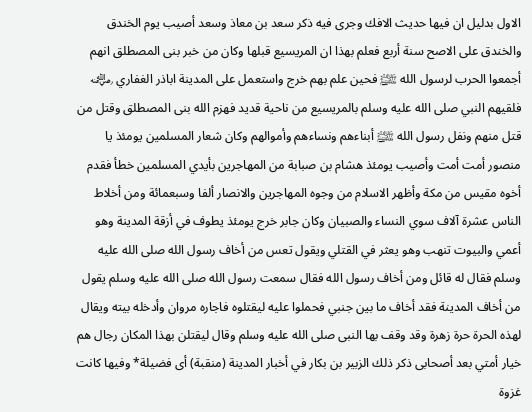الاول بدليل ان فيها حديث الافك وجرى فيه ذكر سعد بن معاذ وسعد أصيب يوم الخندق والخندق على الاصح سنة أربع فعلم بهذا ان المريسيع قبلها وكان من خبر بنى المصطلق انهم أجمعوا الحرب لرسول الله ﵌ فحين علم بهم خرج واستعمل على المدينة اباذر الغفاري ﵁ فلقيهم النبي صلى الله عليه وسلم بالمريسيع من ناحية قديد فهزم الله بنى المصطلق وقتل من قتل منهم ونفل رسول الله ﵌ أبناءهم ونساءهم وأموالهم وكان شعار المسلمين يومئذ يا منصور أمت أمت وأصيب يومئذ هشام بن صبابة من المهاجرين بأيدي المسلمين خطأ فقدم أخوه مقيس من مكة وأظهر الاسلام من وجوه المهاجرين والانصار ألفا وسبعمائة ومن أخلاط الناس عشرة آلاف سوي النساء والصبيان وكان جابر خرج يومئذ يطوف في أزقة المدينة وهو أعمي والبيوت تنهب وهو يعثر في القتلي ويقول تعس من أخاف رسول الله صلى الله عليه وسلم فقال له قائل ومن أخاف رسول الله فقال سمعت رسول الله صلى الله عليه وسلم يقول من أخاف المدينة فقد أخاف ما بين جنبي فحملوا عليه ليقتلوه فاجاره مروان وأدخله بيته ويقال لهذه الحرة حرة زهرة وقد وقف بها النبى صلى الله عليه وسلم وقال ليقتلن بهذا المكان رجال هم خيار أمتي بعد أصحابى ذكر ذلك الزبير بن بكار في أخبار المدينة (منقبة) أى فضيلة* وفيها كانت غزوة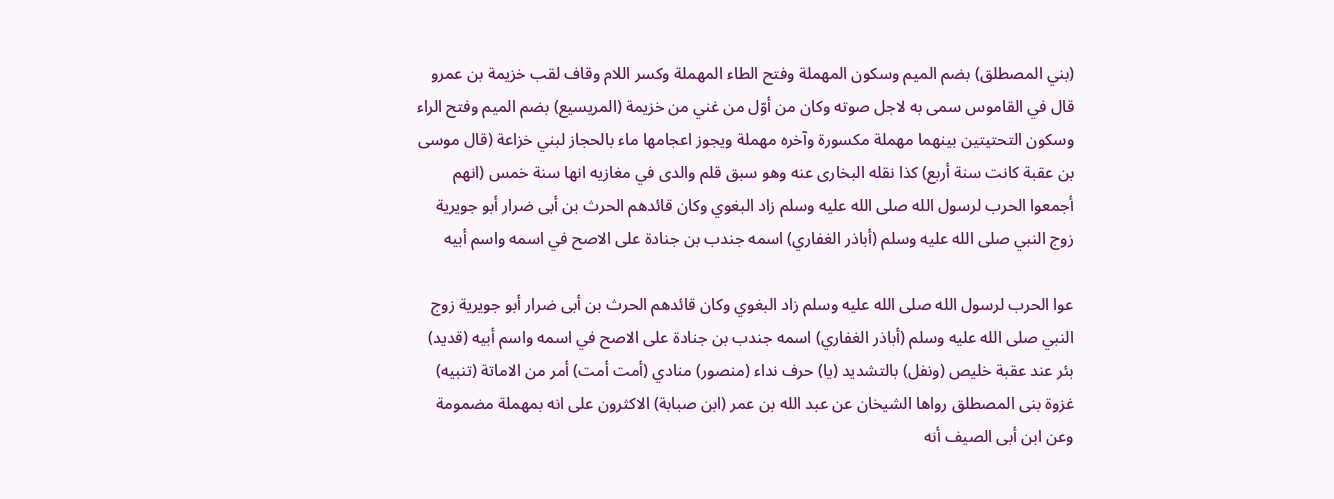(بني المصطلق) بضم الميم وسكون المهملة وفتح الطاء المهملة وكسر اللام وقاف لقب خزيمة بن عمرو قال في القاموس سمى به لاجل صوته وكان من أوّل من غني من خزيمة (المريسيع) بضم الميم وفتح الراء وسكون التحتيتين بينهما مهملة مكسورة وآخره مهملة ويجوز اعجامها ماء بالحجاز لبني خزاعة (قال موسى بن عقبة كانت سنة أربع) كذا نقله البخارى عنه وهو سبق قلم والدى في مغازيه انها سنة خمس (انهم أجمعوا الحرب لرسول الله صلى الله عليه وسلم زاد البغوي وكان قائدهم الحرث بن أبى ضرار أبو جويرية زوج النبي صلى الله عليه وسلم (أباذر الغفاري) اسمه جندب بن جنادة على الاصح في اسمه واسم أبيه

عوا الحرب لرسول الله صلى الله عليه وسلم زاد البغوي وكان قائدهم الحرث بن أبى ضرار أبو جويرية زوج النبي صلى الله عليه وسلم (أباذر الغفاري) اسمه جندب بن جنادة على الاصح في اسمه واسم أبيه (قديد) بئر عند عقبة خليص (ونفل) بالتشديد (يا) حرف نداء (منصور) منادي (أمت أمت) أمر من الاماتة (تنبيه) غزوة بنى المصطلق رواها الشيخان عن عبد الله بن عمر (ابن صبابة) الاكثرون على انه بمهملة مضمومة وعن ابن أبى الصيف أنه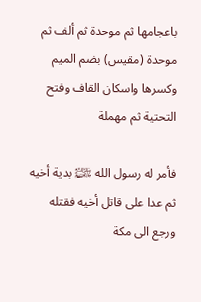باعجامها ثم موحدة ثم ألف ثم موحدة (مقيس) بضم الميم وكسرها واسكان القاف وفتح التحتية ثم مهملة

فأمر له رسول الله ﵌ بدية أخيه ثم عدا على قاتل أخيه فقتله ورجع الى مكة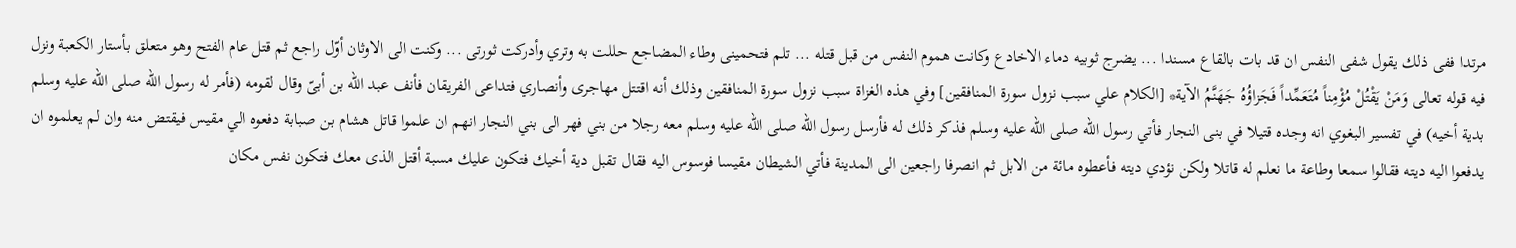مرتدا ففى ذلك يقول شفى النفس ان قد بات بالقاع مسندا ... يضرج ثوبيه دماء الاخادع وكانت هموم النفس من قبل قتله ... تلم فتحمينى وطاء المضاجع حللت به وتري وأدركت ثورتى ... وكنت الى الاوثان أوّل راجع ثم قتل عام الفتح وهو متعلق بأستار الكعبة ونزل فيه قوله تعالى وَمَنْ يَقْتُلْ مُؤْمِناً مُتَعَمِّداً فَجَزاؤُهُ جَهَنَّمُ الآية* [الكلام علي سبب نزول سورة المنافقين] وفي هذه الغزاة سبب نزول سورة المنافقين وذلك أنه اقتتل مهاجرى وأنصاري فتداعى الفريقان فأنف عبد الله بن أبىّ وقال لقومه (فأمر له رسول الله صلى الله عليه وسلم بدية أخيه) في تفسير البغوي انه وجده قتيلا في بنى النجار فأتي رسول الله صلى الله عليه وسلم فذكر ذلك له فأرسل رسول الله صلى الله عليه وسلم معه رجلا من بني فهر الى بني النجار انهم ان علموا قاتل هشام بن صبابة دفعوه الي مقيس فيقتض منه وان لم يعلموه ان يدفعوا اليه ديته فقالوا سمعا وطاعة ما نعلم له قاتلا ولكن نؤدي ديته فأعطوه مائة من الابل ثم انصرفا راجعين الى المدينة فأتي الشيطان مقيسا فوسوس اليه فقال تقبل دية أخيك فتكون عليك مسبة أقتل الذى معك فتكون نفس مكان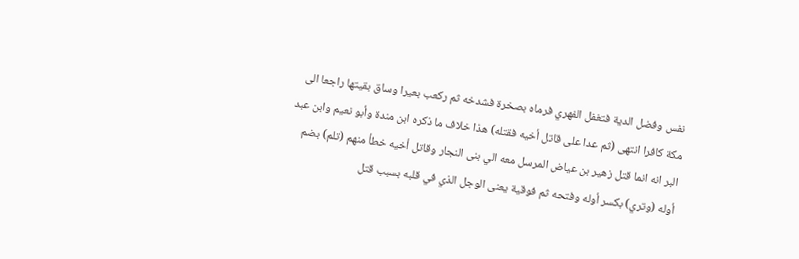نفس وفضل الدية فتغفل الفهري فرماه بصخرة فشدخه ثم ركعب بعيرا وساق بقيتها راجعا الى مكة كافرا انتهى (ثم عدا على قاتل أخيه فقتله) هذا خلاف ما ذكره ابن مندة وأبو نعيم وابن عبد البر انه انما قتل زهير بن عياض المرسل معه الي بنى النجار وقاتل أخيه خطأ منهم (تلم) بضم أوله (وتري) بكسر أوله وفتحه ثم فوقية يعنى الوجل الذي في قلبه بسبب قتل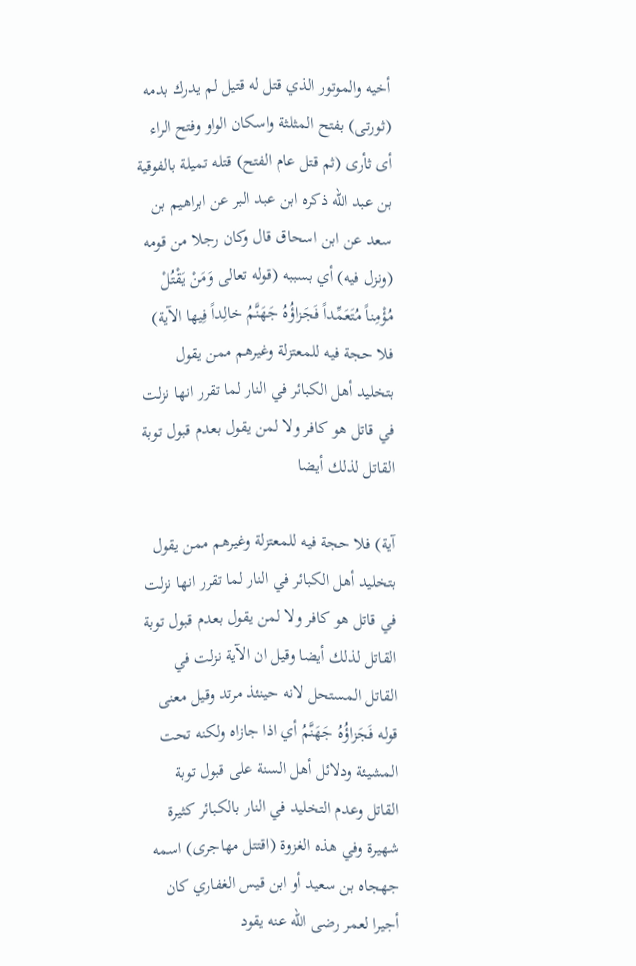أخيه والموتور الذي قتل له قتيل لم يدرك بدمه (ثورتى) بفتح المثلثة واسكان الواو وفتح الراء أى ثأرى (ثم قتل عام الفتح) قتله تميلة بالفوقية بن عبد الله ذكره ابن عبد البر عن ابراهيم بن سعد عن ابن اسحاق قال وكان رجلا من قومه (ونزل فيه) أي بسببه (قوله تعالى وَمَنْ يَقْتُلْ مُؤْمِناً مُتَعَمِّداً فَجَزاؤُهُ جَهَنَّمُ خالِداً فِيها الآية) فلا حجة فيه للمعتزلة وغيرهم ممن يقول بتخليد أهل الكبائر في النار لما تقرر انها نزلت في قاتل هو كافر ولا لمن يقول بعدم قبول توبة القاتل لذلك أيضا

آية) فلا حجة فيه للمعتزلة وغيرهم ممن يقول بتخليد أهل الكبائر في النار لما تقرر انها نزلت في قاتل هو كافر ولا لمن يقول بعدم قبول توبة القاتل لذلك أيضا وقيل ان الآية نزلت في القاتل المستحل لانه حينئذ مرتد وقيل معنى قوله فَجَزاؤُهُ جَهَنَّمُ أي اذا جازاه ولكنه تحت المشيئة ودلائل أهل السنة على قبول توبة القاتل وعدم التخليد في النار بالكبائر كثيرة شهيرة وفي هذه الغزوة (اقتتل مهاجرى) اسمه جهجاه بن سعيد أو ابن قيس الغفاري كان أجيرا لعمر رضى الله عنه يقود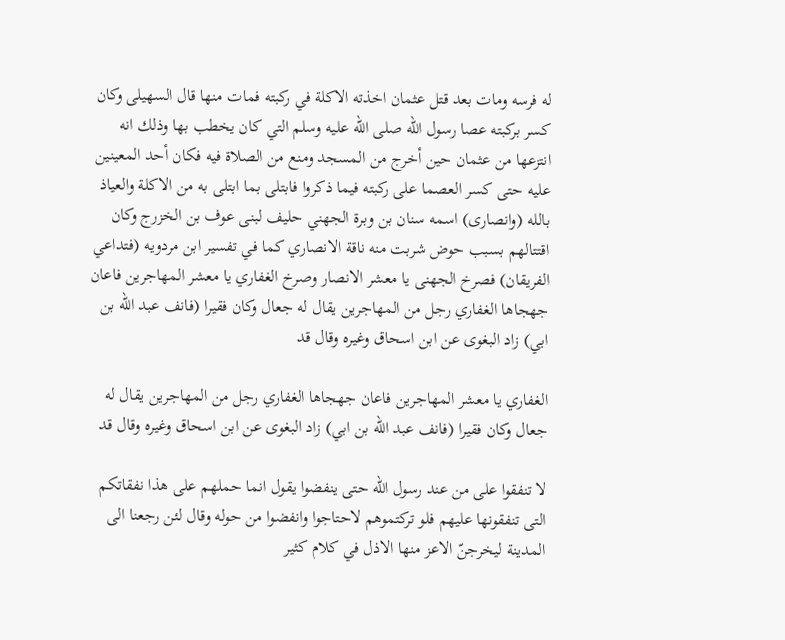له فرسه ومات بعد قتل عثمان اخذته الاكلة في ركبته فمات منها قال السهيلى وكان كسر بركبته عصا رسول الله صلى الله عليه وسلم التي كان يخطب بها وذلك انه انتزعها من عثمان حين أخرج من المسجد ومنع من الصلاة فيه فكان أحد المعينين عليه حتى كسر العصما على ركبته فيما ذكروا فابتلى بما ابتلى به من الاكلة والعياذ بالله (وانصارى) اسمه سنان بن وبرة الجهني حليف لبنى عوف بن الخزرج وكان اقتتالهم بسبب حوض شربت منه ناقة الانصاري كما في تفسير ابن مردويه (فتداعي الفريقان) فصرخ الجهنى يا معشر الانصار وصرخ الغفاري يا معشر المهاجرين فاعان جهجاها الغفاري رجل من المهاجرين يقال له جعال وكان فقيرا (فانف عبد الله بن ابي) زاد البغوى عن ابن اسحاق وغيره وقال قد

الغفاري يا معشر المهاجرين فاعان جهجاها الغفاري رجل من المهاجرين يقال له جعال وكان فقيرا (فانف عبد الله بن ابي) زاد البغوى عن ابن اسحاق وغيره وقال قد

لا تنفقوا على من عند رسول الله حتى ينفضوا يقول انما حملهم على هذا نفقاتكم التى تنفقونها عليهم فلو تركتموهم لاحتاجوا وانفضوا من حوله وقال لئن رجعنا الى المدينة ليخرجنّ الاعز منها الاذل في كلام كثير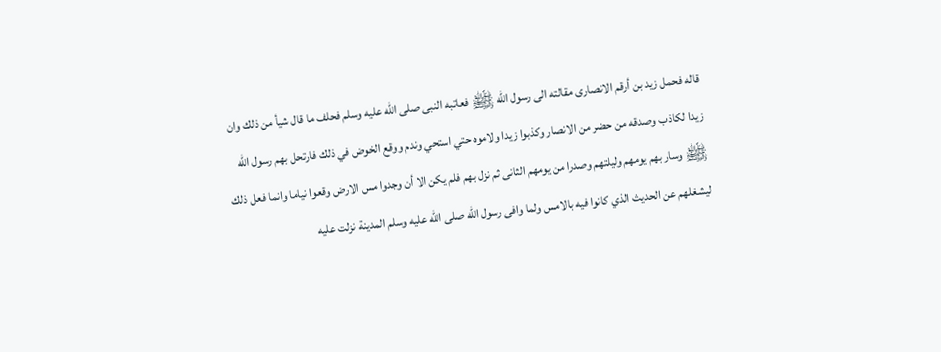قاله فحمل زيد بن أرقم الانصارى مقالته الى رسول الله ﵌ فعاتبه النبى صلى الله عليه وسلم فحلف ما قال شيأ من ذلك وان زيدا لكاذب وصدقه من حضر من الانصار وكذبوا زيدا ولاموه حتي استحي وندم ووقع الخوض في ذلك فارتحل بهم رسول الله ﵌ وسار بهم يومهم وليلتهم وصدرا من يومهم الثانى ثم نزل بهم فلم يكن الا أن وجدوا مس الارض وقعوا نياما وانما فعل ذلك ليشغلهم عن الحديث الذي كانوا فيه بالامس ولما وافى رسول الله صلى الله عليه وسلم المدينة نزلت عليه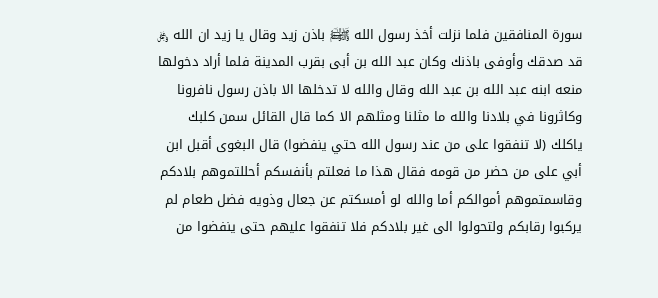سورة المنافقين فلما نزلت أخذ رسول الله ﵌ باذن زيد وقال يا زيد ان الله ﷿ قد صدقك وأوفى باذنك وكان عبد الله بن أبى بقرب المدينة فلما أراد دخولها منعه ابنه عبد الله بن عبد الله وقال والله لا تدخلها الا باذن رسول نافرونا وكاثرونا في بلادنا والله ما مثلنا ومثلهم الا كما قال القائل سمن كلبك ياكلك (لا تنفقوا على من عند رسول الله حتي ينفضوا) قال البغوى أقبل ابن أبي على من حضر من قومه فقال هذا ما فعلتم بأنفسكم أحللتموهم بلادكم وقاسمتموهم أموالكم أما والله لو أمسكتم عن جعال وذويه فضل طعام لم يركبوا رقابكم ولتحولوا الى غير بلادكم فلا تنفقوا عليهم حتى ينفضوا من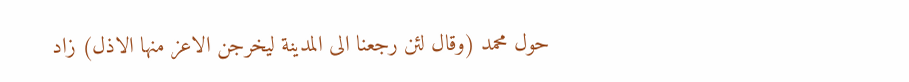حول محمد (وقال لئن رجعنا الى المدينة ليخرجن الاعز منها الاذل) زاد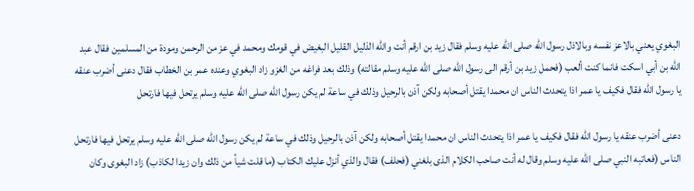البغوي يعني بالاعز نفسه وبالاذل رسول الله صلى الله عليه وسلم فقال زيد بن ارقم أنت والله الذليل القليل البغيض في قومك ومحمد في عز من الرحمن ومودة من المسلمين فقال عبد الله بن أبي اسكت فانما كنت ألعب (فحمل زيد بن أرقم الى رسول الله صلى الله عليه وسلم مقالته) وذلك بعد فراغه من الغزو زاد البغوي وعنده عمر بن الخطاب فقال دعنى أضرب عنقه يا رسول الله فقال فكيف يا عمر اذا يتحدث الناس ان محمدا يقتل أصحابه ولكن آذن بالرحيل وذلك في ساعة لم يكن رسول الله صلى الله عليه وسلم يرتحل فيها فارتحل

دعنى أضرب عنقه يا رسول الله فقال فكيف يا عمر اذا يتحدث الناس ان محمدا يقتل أصحابه ولكن آذن بالرحيل وذلك في ساعة لم يكن رسول الله صلى الله عليه وسلم يرتحل فيها فارتحل الناس (فعاتبه النبي صلى الله عليه وسلم وقال له أنت صاحب الكلام الذى بلغني (فحلف) فقال والذي أنزل عليك الكتاب (ما قلت شيأ من ذلك وان زيدا لكاذب) زاد البغوى وكان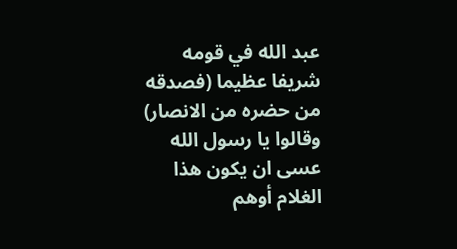عبد الله في قومه شريفا عظيما (فصدقه من حضره من الانصار) وقالوا يا رسول الله عسى ان يكون هذا الغلام أوهم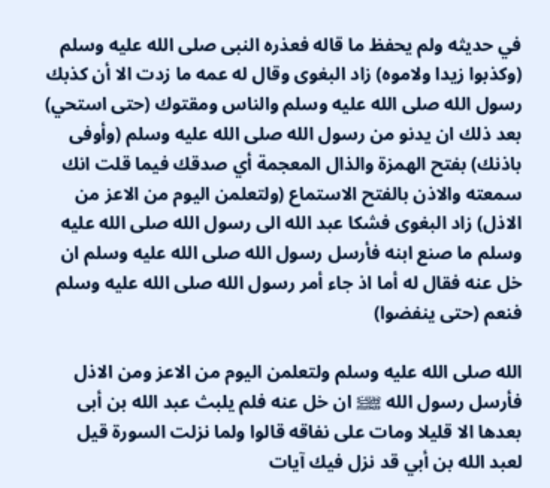في حديثه ولم يحفظ ما قاله فعذره النبى صلى الله عليه وسلم (وكذبوا زيدا ولاموه) زاد البغوى وقال له عمه ما زدت الا أن كذبك رسول الله صلى الله عليه وسلم والناس ومقتوك (حتى استحي) بعد ذلك ان يدنو من رسول الله صلى الله عليه وسلم (وأوفى باذنك) بفتح الهمزة والذال المعجمة أي صدقك فيما قلت انك سمعته والاذن بالفتح الاستماع (ولتعلمن اليوم من الاعز من الاذل) زاد البغوى فشكا عبد الله الى رسول الله صلى الله عليه وسلم ما صنع ابنه فأرسل رسول الله صلى الله عليه وسلم ان خل عنه فقال له أما اذ جاء أمر رسول الله صلى الله عليه وسلم فنعم (حتى ينفضوا)

الله صلى الله عليه وسلم ولتعلمن اليوم من الاعز ومن الاذل فأرسل رسول الله ﵌ ان خل عنه فلم يلبث عبد الله بن أبى بعدها الا قليلا ومات على نفاقه قالوا ولما نزلت السورة قيل لعبد الله بن أبي قد نزل فيك آيات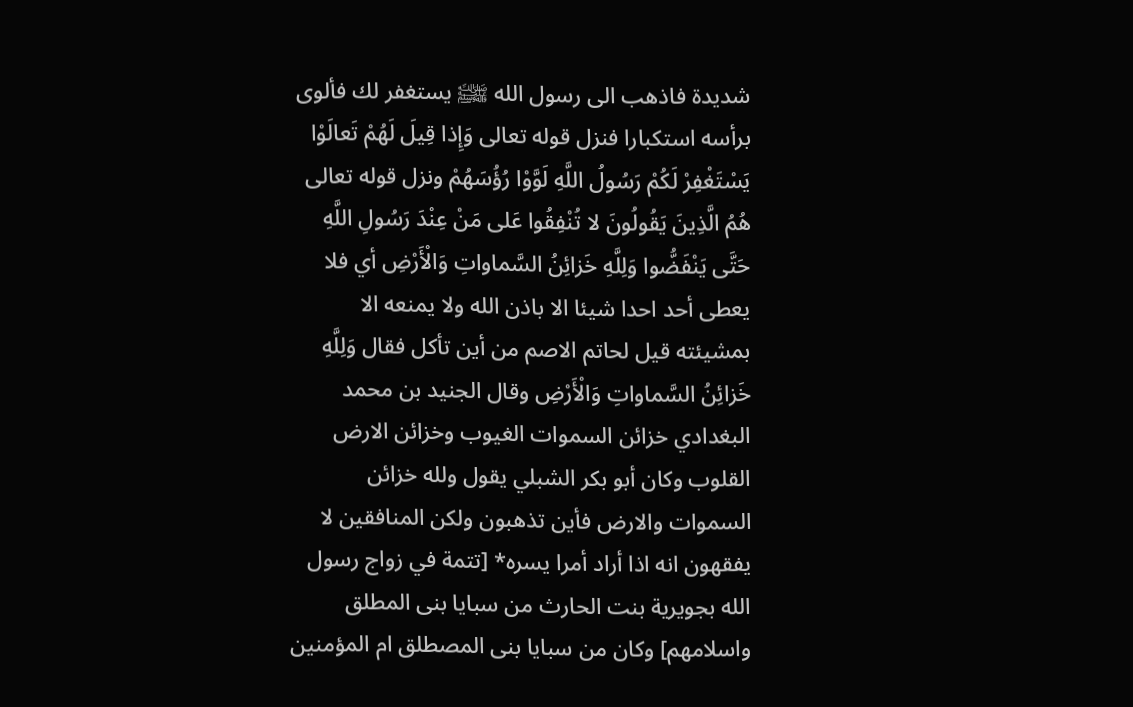شديدة فاذهب الى رسول الله ﵌ يستغفر لك فألوى برأسه استكبارا فنزل قوله تعالى وَإِذا قِيلَ لَهُمْ تَعالَوْا يَسْتَغْفِرْ لَكُمْ رَسُولُ اللَّهِ لَوَّوْا رُؤُسَهُمْ ونزل قوله تعالى هُمُ الَّذِينَ يَقُولُونَ لا تُنْفِقُوا عَلى مَنْ عِنْدَ رَسُولِ اللَّهِ حَتَّى يَنْفَضُّوا وَلِلَّهِ خَزائِنُ السَّماواتِ وَالْأَرْضِ أي فلا يعطى أحد احدا شيئا الا باذن الله ولا يمنعه الا بمشيئته قيل لحاتم الاصم من أين تأكل فقال وَلِلَّهِ خَزائِنُ السَّماواتِ وَالْأَرْضِ وقال الجنيد بن محمد البغدادي خزائن السموات الغيوب وخزائن الارض القلوب وكان أبو بكر الشبلي يقول ولله خزائن السموات والارض فأين تذهبون ولكن المنافقين لا يفقهون انه اذا أراد أمرا يسره* [تتمة في زواج رسول الله بجويرية بنت الحارث من سبايا بنى المطلق واسلامهم] وكان من سبايا بنى المصطلق ام المؤمنين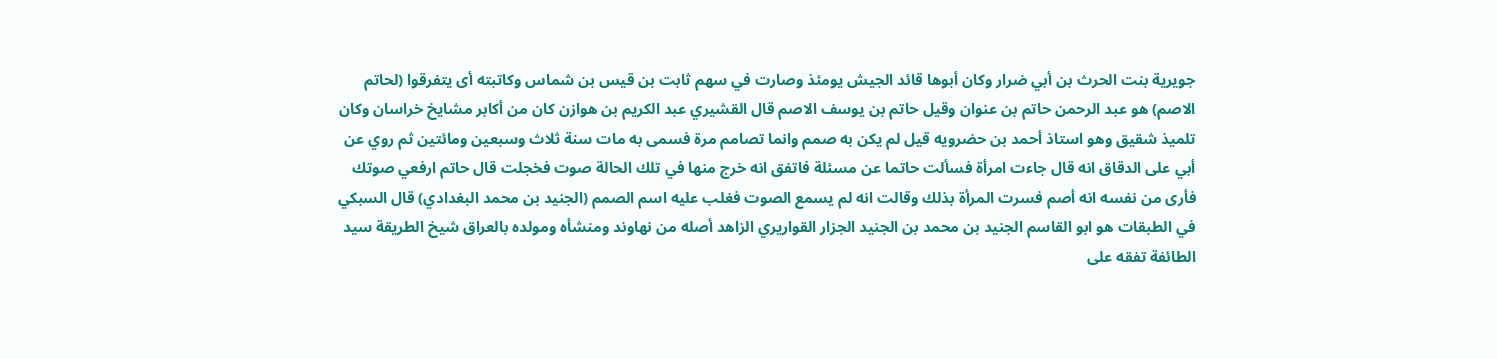جويرية بنت الحرث بن أبي ضرار وكان أبوها قائد الجيش يومئذ وصارت في سهم ثابت بن قيس بن شماس وكاتبته أى يتفرقوا (لحاتم الاصم) هو عبد الرحمن حاتم بن عنوان وقيل حاتم بن يوسف الاصم قال القشيري عبد الكريم بن هوازن كان من أكابر مشايخ خراسان وكان تلميذ شقيق وهو استاذ أحمد بن حضرويه قيل لم يكن به صمم وانما تصامم مرة فسمى به مات سنة ثلاث وسبعين ومائتين ثم روي عن أبي على الدقاق انه قال جاءت امرأة فسألت حاتما عن مسئلة فاتفق انه خرج منها في تلك الحالة صوت فخجلت قال حاتم ارفعي صوتك فأرى من نفسه انه أصم فسرت المرأة بذلك وقالت انه لم يسمع الصوت فغلب عليه اسم الصمم (الجنيد بن محمد البغدادي) قال السبكي في الطبقات هو ابو القاسم الجنيد بن محمد بن الجنيد الجزار القواريري الزاهد أصله من نهاوند ومنشأه ومولده بالعراق شيخ الطريقة سيد الطائفة تفقه على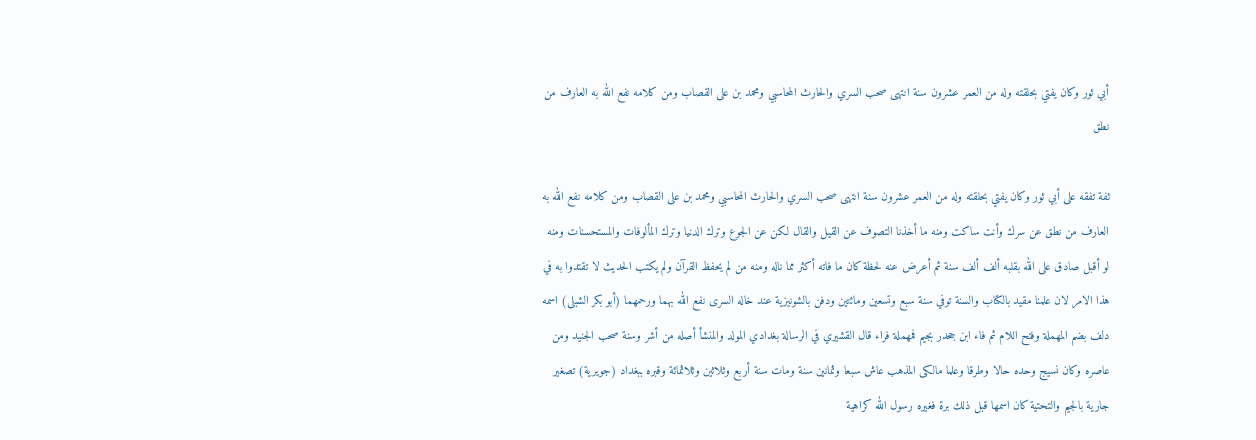أبي ثور وكان يفتي بحلقته وله من العمر عشرون سنة انتهى صحب السري والحارث المحاسبي ومحمد بن على القصاب ومن كلامه نفع الله به العارف من نطق

ئفة تفقه على أبي ثور وكان يفتي بحلقته وله من العمر عشرون سنة انتهى صحب السري والحارث المحاسبي ومحمد بن على القصاب ومن كلامه نفع الله به العارف من نطق عن سرك وأنت ساكت ومنه ما أخذنا التصوف عن القيل والقال لكن عن الجوع وترك الدنيا وترك المألوفات والمستحسنات ومنه لو أقبل صادق على الله بقلبه ألف ألف سنة ثم أعرض عنه لحظة كان ما فاته أكثر مما ناله ومنه من لم يحفظ القرآن ولم يكتب الحديث لا تقتدوا به في هذا الامر لان علمنا مقيد بالكتاب والسنة توفي سنة سبع وتسعين ومائتين ودفن بالشونيزية عند خاله السرى نفع الله بهما ورحمهما (أبو بكر الشبلى) اسمه دلف بضم المهملة وفتح اللام ثم فاء ابن جحدر بجيم فمهملة فراء قال القشيري في الرسالة بغدادي المولد والمنشأ أصله من أشر وسنة صحب الجنيد ومن عاصره وكان نسيج وحده حالا وطرقا وعلما مالكى المذهب عاش سبعا وثمانين سنة ومات سنة أربع وثلاثين وثلاثمائة وقبره ببغداد (جويرية) تصغير جارية بالجيم والتحتية كان اسمها قبل ذلك برة فغيره رسول الله كراهية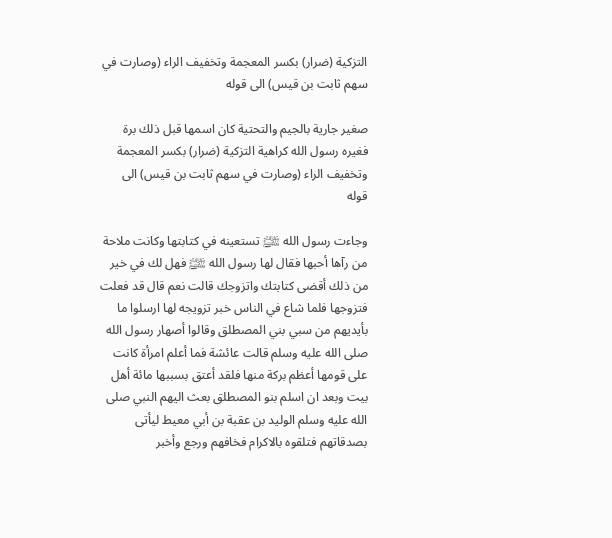التزكية (ضرار) بكسر المعجمة وتخفيف الراء (وصارت في سهم ثابت بن قيس) الى قوله

صغير جارية بالجيم والتحتية كان اسمها قبل ذلك برة فغيره رسول الله كراهية التزكية (ضرار) بكسر المعجمة وتخفيف الراء (وصارت في سهم ثابت بن قيس) الى قوله

وجاءت رسول الله ﵌ تستعينه في كتابتها وكانت ملاحة من رآها أحبها فقال لها رسول الله ﵌ فهل لك في خير من ذلك أقضى كتابتك واتزوجك قالت نعم قال قد فعلت فتزوجها فلما شاع في الناس خبر تزويجه لها ارسلوا ما بأيديهم من سبي بني المصطلق وقالوا أصهار رسول الله صلى الله عليه وسلم قالت عائشة فما أعلم امرأة كانت على قومها أعظم بركة منها فلقد أعتق بسببها مائة أهل بيت وبعد ان اسلم بنو المصطلق بعث اليهم النبي صلى الله عليه وسلم الوليد بن عقبة بن أبي معيط ليأتى بصدقاتهم فتلقوه بالاكرام فخافهم ورجع وأخبر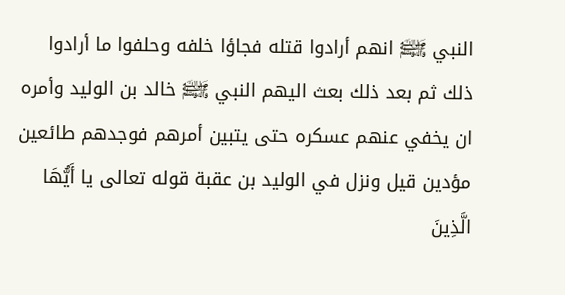النبي ﵌ انهم أرادوا قتله فجاؤا خلفه وحلفوا ما أرادوا ذلك ثم بعد ذلك بعث اليهم النبي ﵌ خالد بن الوليد وأمره ان يخفي عنهم عسكره حتى يتبين أمرهم فوجدهم طائعين مؤدين قيل ونزل في الوليد بن عقبة قوله تعالى يا أَيُّهَا الَّذِينَ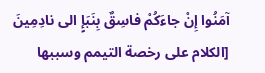آمَنُوا إِنْ جاءَكُمْ فاسِقٌ بِنَبَإٍ الى نادِمِينَ [الكلام على رخصة التيمم وسببها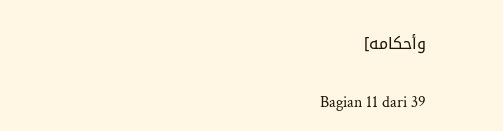وأحكامه]

Bagian 11 dari 39